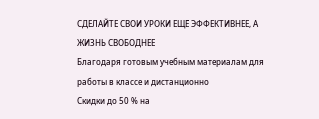СДЕЛАЙТЕ СВОИ УРОКИ ЕЩЁ ЭФФЕКТИВНЕЕ, А ЖИЗНЬ СВОБОДНЕЕ
Благодаря готовым учебным материалам для работы в классе и дистанционно
Скидки до 50 % на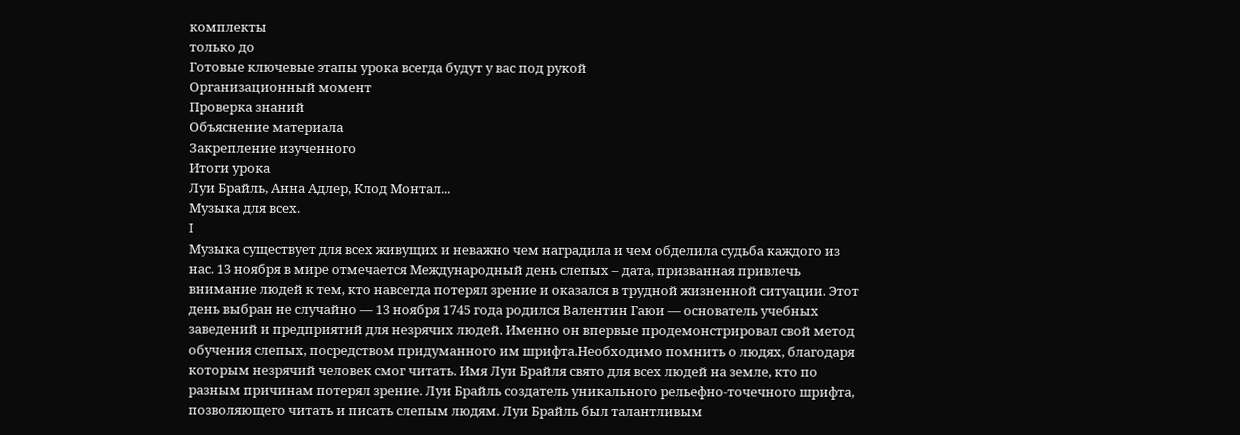комплекты
только до
Готовые ключевые этапы урока всегда будут у вас под рукой
Организационный момент
Проверка знаний
Объяснение материала
Закрепление изученного
Итоги урока
Луи Брайль, Анна Адлер, Клод Монтал...
Музыка для всех.
I
Музыка существует для всех живущих и неважно чем наградила и чем обделила судьба каждого из нас. 13 ноября в мире отмечается Международный день слепых – дата, призванная привлечь внимание людей к тем, кто навсегда потерял зрение и оказался в трудной жизненной ситуации. Этот день выбран не случайно — 13 ноября 1745 года родился Валентин Гаюи — основатель учебных заведений и предприятий для незрячих людей. Именно он впервые продемонстрировал свой метод обучения слепых, посредством придуманного им шрифта.Необходимо помнить о людях, благодаря которым незрячий человек смог читать. Имя Луи Брайля свято для всех людей на земле, кто по разным причинам потерял зрение. Луи Брайль создатель уникального рельефно-точечного шрифта, позволяющего читать и писать слепым людям. Луи Брайль был талантливым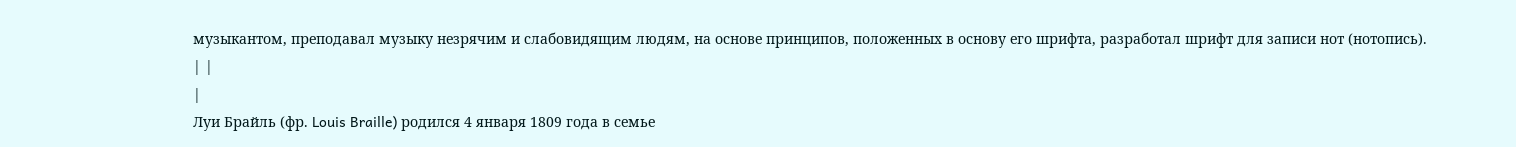музыкантом, преподавал музыку незрячим и слабовидящим людям, на основе принципов, положенных в основу его шрифта, разработал шрифт для записи нот (нотопись).
| |
|
Луи Брайль (фр. Louis Braille) родился 4 января 1809 года в семье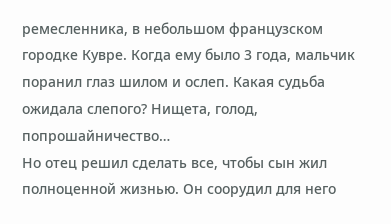ремесленника, в небольшом французском городке Кувре. Когда ему было 3 года, мальчик поранил глаз шилом и ослеп. Какая судьба ожидала слепого? Нищета, голод, попрошайничество…
Но отец решил сделать все, чтобы сын жил полноценной жизнью. Он соорудил для него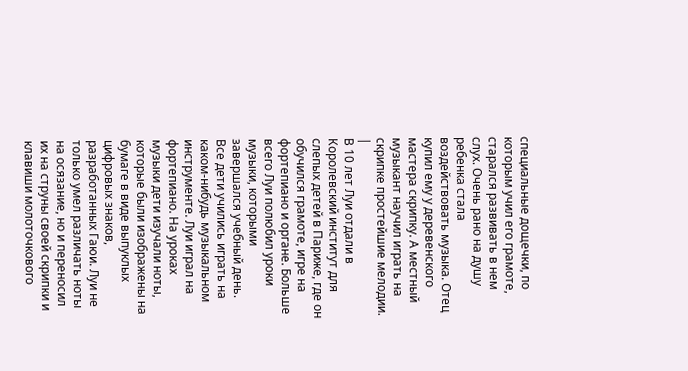специальные дощечки, по которым учил его грамоте, старался развивать в нем слух. Очень рано на душу ребенка стала воздействовать музыка. Отец купил ему у деревенского мастера скрипку. А местный музыкант научил играть на скрипке простейшие мелодии.
|
В 10 лет Луи отдали в Королевский институт для слепых детей в Париже, где он обучился грамоте, игре на фортепиано и органе. Больше всего Луи полюбил уроки музыки, которыми завершался учебный день. Все дети учились играть на каком-нибудь музыкальном инструменте. Луи играл на фортепиано. На уроках музыки дети изучали ноты, которые были изображены на бумаге в виде выпуклых цифровых знаков, разработанных Гаюи. Луи не только умел различать ноты на осязание, но и переносил их на струны своей скрипки и клавиши молоточкового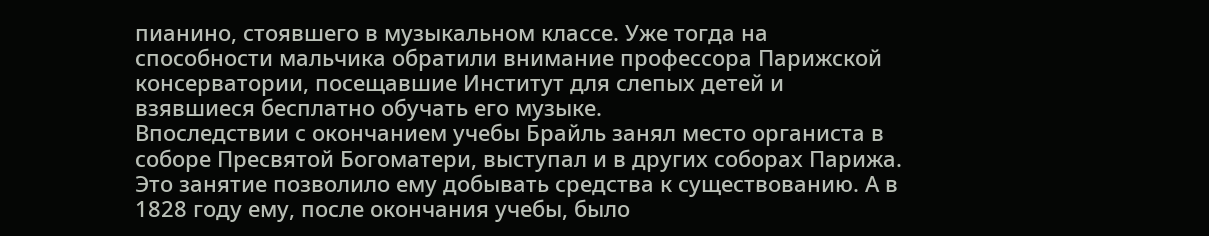пианино, стоявшего в музыкальном классе. Уже тогда на способности мальчика обратили внимание профессора Парижской консерватории, посещавшие Институт для слепых детей и взявшиеся бесплатно обучать его музыке.
Впоследствии с окончанием учебы Брайль занял место органиста в соборе Пресвятой Богоматери, выступал и в других соборах Парижа.
Это занятие позволило ему добывать средства к существованию. А в 1828 году ему, после окончания учебы, было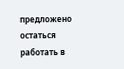предложено остаться работать в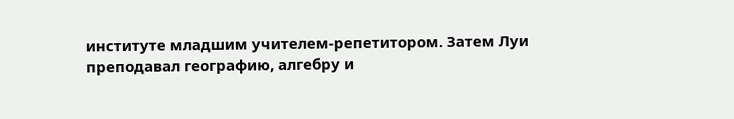институте младшим учителем-репетитором. Затем Луи преподавал географию, алгебру и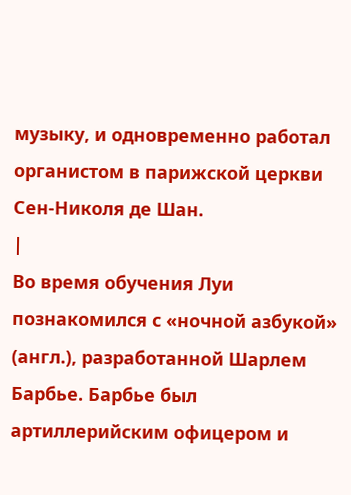музыку, и одновременно работал органистом в парижской церкви Сен-Николя де Шан.
|
Во время обучения Луи познакомился с «ночной азбукой» (англ.), разработанной Шарлем Барбье. Барбье был артиллерийским офицером и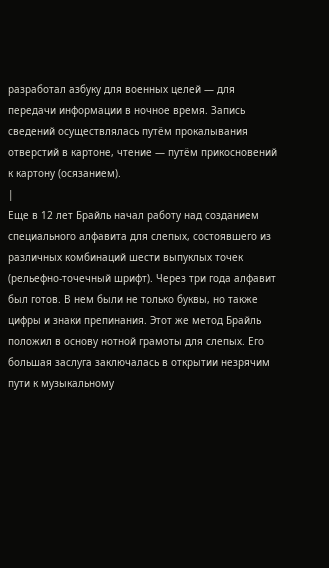разработал азбуку для военных целей — для передачи информации в ночное время. Запись сведений осуществлялась путём прокалывания отверстий в картоне, чтение — путём прикосновений к картону (осязанием).
|
Еще в 12 лет Брайль начал работу над созданием специального алфавита для слепых, состоявшего из различных комбинаций шести выпуклых точек (рельефно-точечный шрифт). Через три года алфавит был готов. В нем были не только буквы, но также цифры и знаки препинания. Этот же метод Брайль положил в основу нотной грамоты для слепых. Его большая заслуга заключалась в открытии незрячим пути к музыкальному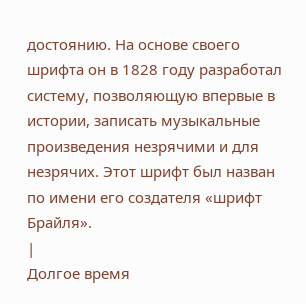достоянию. На основе своего шрифта он в 1828 году разработал систему, позволяющую впервые в истории, записать музыкальные произведения незрячими и для незрячих. Этот шрифт был назван по имени его создателя «шрифт Брайля».
|
Долгое время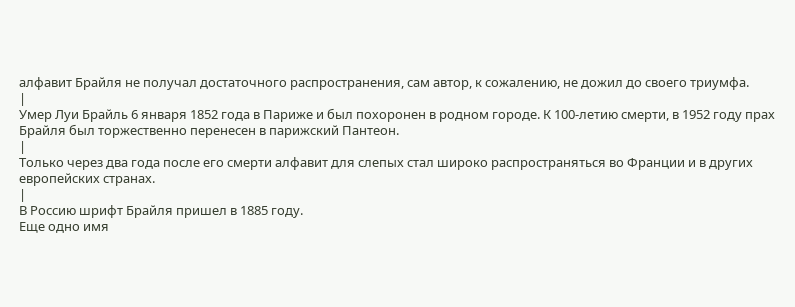алфавит Брайля не получал достаточного распространения, сам автор, к сожалению, не дожил до своего триумфа.
|
Умер Луи Брайль 6 января 1852 года в Париже и был похоронен в родном городе. К 100-летию смерти, в 1952 году прах Брайля был торжественно перенесен в парижский Пантеон.
|
Только через два года после его смерти алфавит для слепых стал широко распространяться во Франции и в других европейских странах.
|
В Россию шрифт Брайля пришел в 1885 году.
Еще одно имя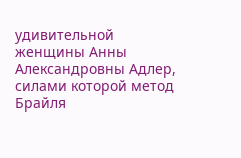удивительной женщины Анны Александровны Адлер, силами которой метод Брайля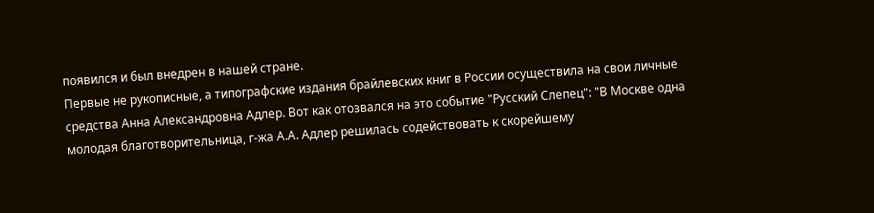появился и был внедрен в нашей стране.
Первые не рукописные, а типографские издания брайлевских книг в России осуществила на свои личные средства Анна Александровна Адлер. Вот как отозвался на это событие "Русский Слепец": "В Москве одна молодая благотворительница, г-жа А.А. Адлер решилась содействовать к скорейшему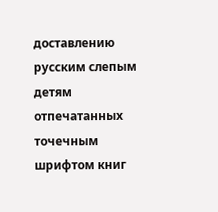доставлению русским слепым детям отпечатанных точечным шрифтом книг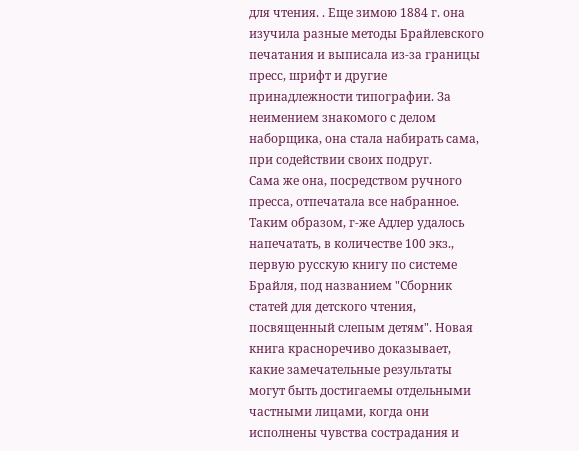для чтения. . Еще зимою 1884 г. она изучила разные методы Брайлевского печатания и выписала из-за границы пресс, шрифт и другие принадлежности типографии. За неимением знакомого с делом наборщика, она стала набирать сама, при содействии своих подруг.
Сама же она, посредством ручного пресса, отпечатала все набранное. Таким образом, г-же Адлер удалось напечатать, в количестве 100 экз., первую русскую книгу по системе Брайля, под названием "Сборник статей для детского чтения, посвященный слепым детям". Новая книга красноречиво доказывает, какие замечательные результаты могут быть достигаемы отдельными частными лицами, когда они исполнены чувства сострадания и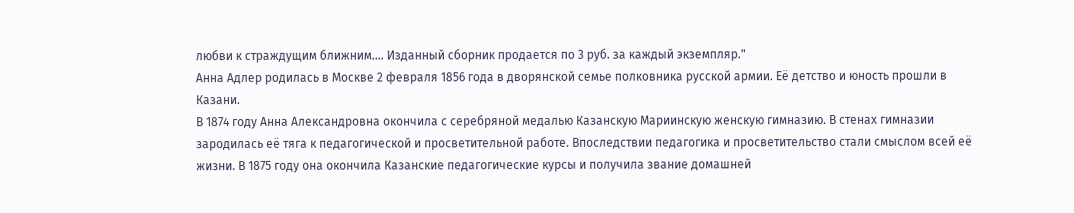любви к страждущим ближним…. Изданный сборник продается по 3 руб. за каждый экземпляр."
Анна Адлер родилась в Москве 2 февраля 1856 года в дворянской семье полковника русской армии. Её детство и юность прошли в Казани.
В 1874 году Анна Александровна окончила с серебряной медалью Казанскую Мариинскую женскую гимназию. В стенах гимназии зародилась её тяга к педагогической и просветительной работе. Впоследствии педагогика и просветительство стали смыслом всей её жизни. В 1875 году она окончила Казанские педагогические курсы и получила звание домашней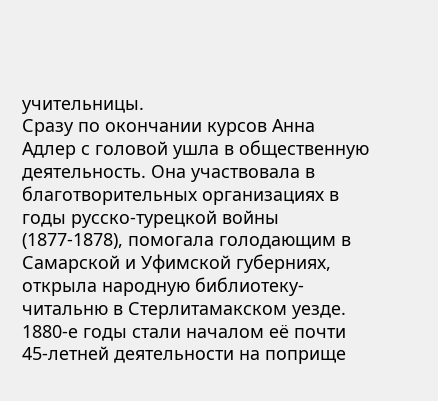учительницы.
Сразу по окончании курсов Анна Адлер с головой ушла в общественную деятельность. Она участвовала в благотворительных организациях в годы русско-турецкой войны (1877-1878), помогала голодающим в Самарской и Уфимской губерниях, открыла народную библиотеку-читальню в Стерлитамакском уезде.
1880-е годы стали началом её почти 45-летней деятельности на поприще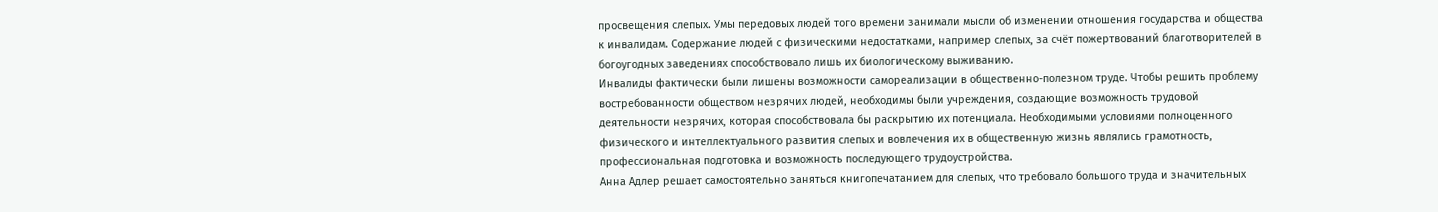просвещения слепых. Умы передовых людей того времени занимали мысли об изменении отношения государства и общества к инвалидам. Содержание людей с физическими недостатками, например слепых, за счёт пожертвований благотворителей в богоугодных заведениях способствовало лишь их биологическому выживанию.
Инвалиды фактически были лишены возможности самореализации в общественно-полезном труде. Чтобы решить проблему востребованности обществом незрячих людей, необходимы были учреждения, создающие возможность трудовой деятельности незрячих, которая способствовала бы раскрытию их потенциала. Необходимыми условиями полноценного физического и интеллектуального развития слепых и вовлечения их в общественную жизнь являлись грамотность, профессиональная подготовка и возможность последующего трудоустройства.
Анна Адлер решает самостоятельно заняться книгопечатанием для слепых, что требовало большого труда и значительных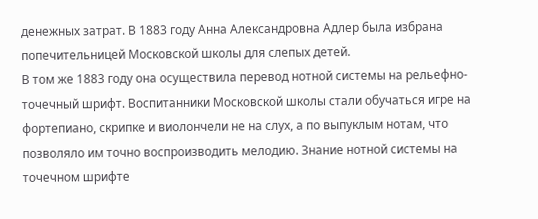денежных затрат. В 1883 году Анна Александровна Адлер была избрана попечительницей Московской школы для слепых детей.
В том же 1883 году она осуществила перевод нотной системы на рельефно-точечный шрифт. Воспитанники Московской школы стали обучаться игре на фортепиано, скрипке и виолончели не на слух, а по выпуклым нотам, что позволяло им точно воспроизводить мелодию. Знание нотной системы на точечном шрифте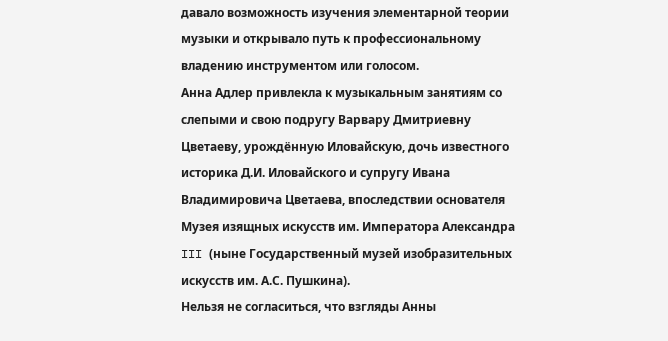давало возможность изучения элементарной теории музыки и открывало путь к профессиональному владению инструментом или голосом.
Анна Адлер привлекла к музыкальным занятиям со слепыми и свою подругу Варвару Дмитриевну Цветаеву, урождённую Иловайскую, дочь известного историка Д.И. Иловайского и супругу Ивана Владимировича Цветаева, впоследствии основателя Музея изящных искусств им. Императора Александра III (ныне Государственный музей изобразительных искусств им. А.С. Пушкина).
Нельзя не согласиться, что взгляды Анны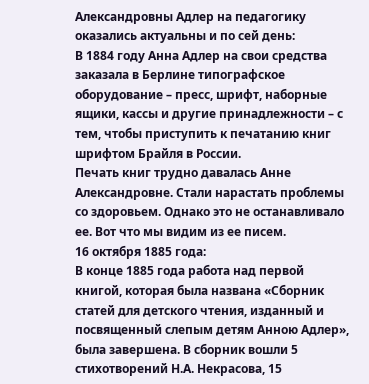Александровны Адлер на педагогику оказались актуальны и по сей день:
В 1884 году Анна Адлер на свои средства заказала в Берлине типографское оборудование – пресс, шрифт, наборные ящики, кассы и другие принадлежности – с тем, чтобы приступить к печатанию книг шрифтом Брайля в России.
Печать книг трудно давалась Анне Александровне. Стали нарастать проблемы со здоровьем. Однако это не останавливало ее. Вот что мы видим из ее писем.
16 октября 1885 года:
В конце 1885 года работа над первой книгой, которая была названа «Сборник статей для детского чтения, изданный и посвященный слепым детям Анною Адлер», была завершена. В сборник вошли 5 стихотворений Н.А. Некрасова, 15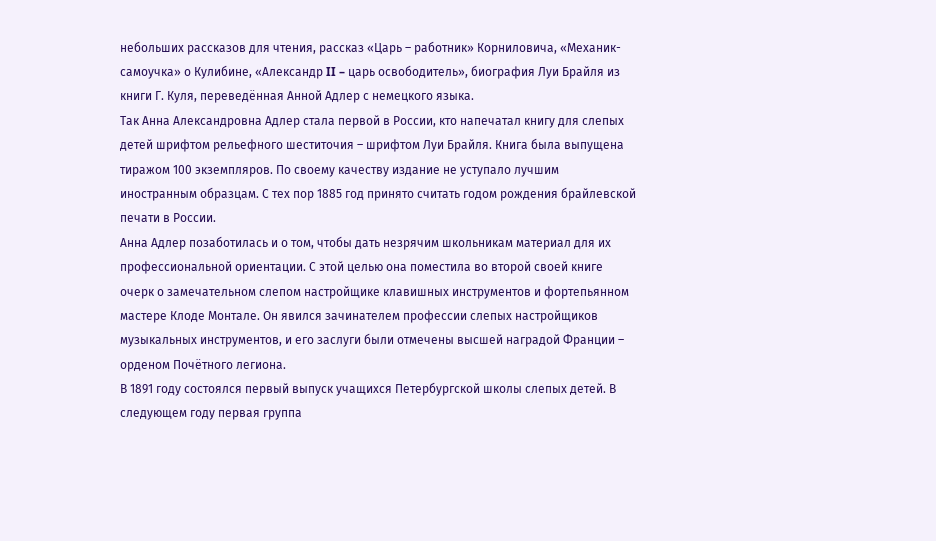небольших рассказов для чтения, рассказ «Царь – работник» Корниловича, «Механик-самоучка» о Кулибине, «Александр II – царь освободитель», биография Луи Брайля из книги Г. Куля, переведённая Анной Адлер с немецкого языка.
Так Анна Александровна Адлер стала первой в России, кто напечатал книгу для слепых детей шрифтом рельефного шеститочия – шрифтом Луи Брайля. Книга была выпущена тиражом 100 экземпляров. По своему качеству издание не уступало лучшим иностранным образцам. С тех пор 1885 год принято считать годом рождения брайлевской печати в России.
Анна Адлер позаботилась и о том, чтобы дать незрячим школьникам материал для их профессиональной ориентации. С этой целью она поместила во второй своей книге очерк о замечательном слепом настройщике клавишных инструментов и фортепьянном мастере Клоде Монтале. Он явился зачинателем профессии слепых настройщиков музыкальных инструментов, и его заслуги были отмечены высшей наградой Франции – орденом Почётного легиона.
В 1891 году состоялся первый выпуск учащихся Петербургской школы слепых детей. В следующем году первая группа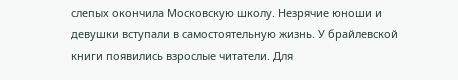слепых окончила Московскую школу. Незрячие юноши и девушки вступали в самостоятельную жизнь. У брайлевской книги появились взрослые читатели. Для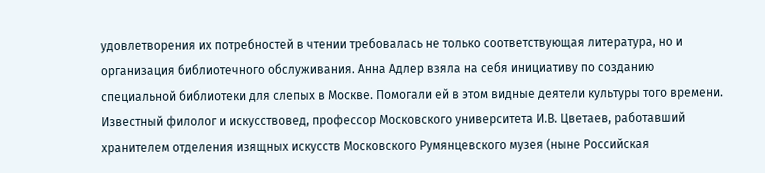удовлетворения их потребностей в чтении требовалась не только соответствующая литература, но и организация библиотечного обслуживания. Анна Адлер взяла на себя инициативу по созданию специальной библиотеки для слепых в Москве. Помогали ей в этом видные деятели культуры того времени.
Известный филолог и искусствовед, профессор Московского университета И.В. Цветаев, работавший хранителем отделения изящных искусств Московского Румянцевского музея (ныне Российская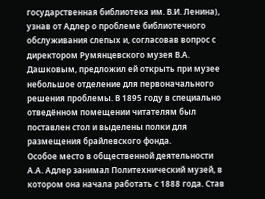государственная библиотека им. В.И. Ленина), узнав от Адлер о проблеме библиотечного обслуживания слепых и, согласовав вопрос с директором Румянцевского музея В.А. Дашковым, предложил ей открыть при музее небольшое отделение для первоначального решения проблемы. В 1895 году в специально отведённом помещении читателям был поставлен стол и выделены полки для размещения брайлевского фонда.
Особое место в общественной деятельности А.А. Адлер занимал Политехнический музей, в котором она начала работать с 1888 года. Став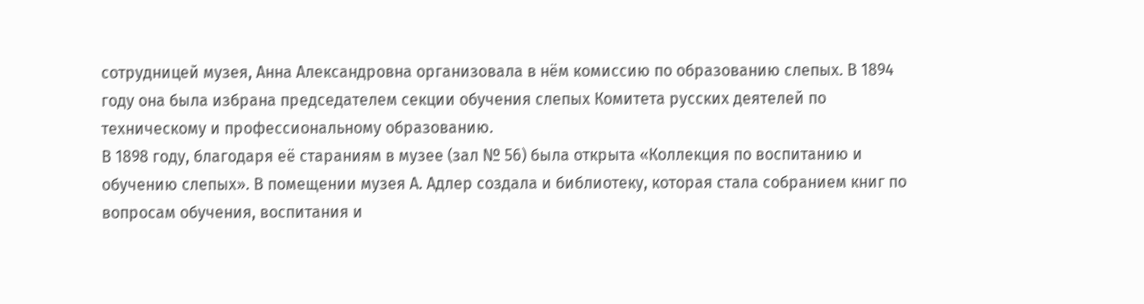сотрудницей музея, Анна Александровна организовала в нём комиссию по образованию слепых. В 1894 году она была избрана председателем секции обучения слепых Комитета русских деятелей по техническому и профессиональному образованию.
В 1898 году, благодаря её стараниям в музее (зал № 56) была открыта «Коллекция по воспитанию и обучению слепых». В помещении музея А. Адлер создала и библиотеку, которая стала собранием книг по вопросам обучения, воспитания и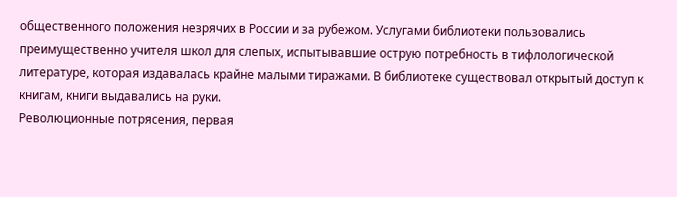общественного положения незрячих в России и за рубежом. Услугами библиотеки пользовались преимущественно учителя школ для слепых, испытывавшие острую потребность в тифлологической литературе, которая издавалась крайне малыми тиражами. В библиотеке существовал открытый доступ к книгам, книги выдавались на руки.
Революционные потрясения, первая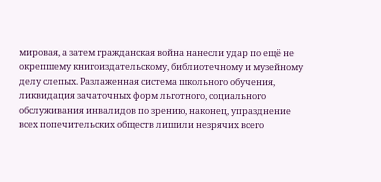мировая, а затем гражданская война нанесли удар по ещё не окрепшему книгоиздательскому, библиотечному и музейному делу слепых. Разлаженная система школьного обучения, ликвидация зачаточных форм льготного, социального обслуживания инвалидов по зрению, наконец, упразднение всех попечительских обществ лишили незрячих всего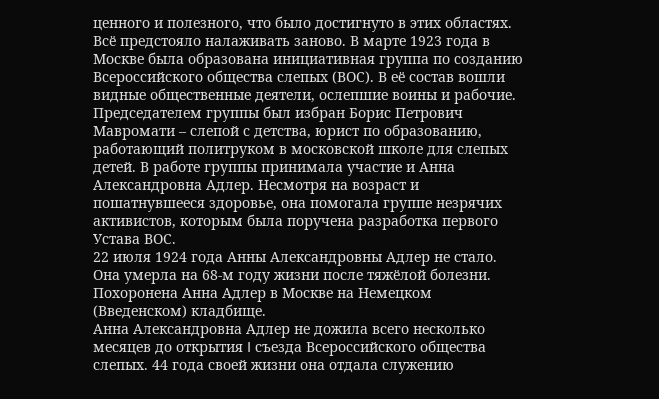ценного и полезного, что было достигнуто в этих областях.
Всё предстояло налаживать заново. В марте 1923 года в Москве была образована инициативная группа по созданию Всероссийского общества слепых (ВОС). В её состав вошли видные общественные деятели, ослепшие воины и рабочие. Председателем группы был избран Борис Петрович Мавромати – слепой с детства, юрист по образованию, работающий политруком в московской школе для слепых детей. В работе группы принимала участие и Анна Александровна Адлер. Несмотря на возраст и пошатнувшееся здоровье, она помогала группе незрячих активистов, которым была поручена разработка первого Устава ВОС.
22 июля 1924 года Анны Александровны Адлер не стало. Она умерла на 68-м году жизни после тяжёлой болезни. Похоронена Анна Адлер в Москве на Немецком (Введенском) кладбище.
Анна Александровна Адлер не дожила всего несколько месяцев до открытия I съезда Всероссийского общества слепых. 44 года своей жизни она отдала служению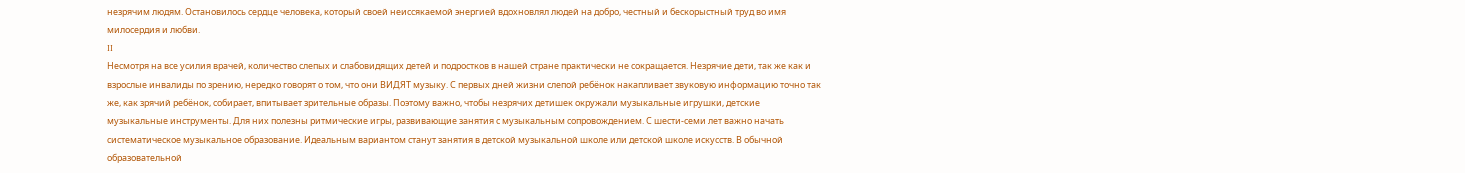незрячим людям. Остановилось сердце человека, который своей неиссякаемой энергией вдохновлял людей на добро, честный и бескорыстный труд во имя милосердия и любви.
II
Несмотря на все усилия врачей, количество слепых и слабовидящих детей и подростков в нашей стране практически не сокращается. Незрячие дети, так же как и взрослые инвалиды по зрению, нередко говорят о том, что они ВИДЯТ музыку. С первых дней жизни слепой ребёнок накапливает звуковую информацию точно так же, как зрячий ребёнок, собирает, впитывает зрительные образы. Поэтому важно, чтобы незрячих детишек окружали музыкальные игрушки, детские музыкальные инструменты. Для них полезны ритмические игры, развивающие занятия с музыкальным сопровождением. С шести-семи лет важно начать систематическое музыкальное образование. Идеальным вариантом станут занятия в детской музыкальной школе или детской школе искусств. В обычной образовательной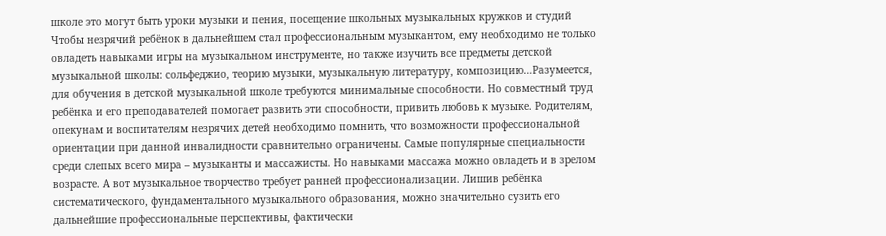школе это могут быть уроки музыки и пения, посещение школьных музыкальных кружков и студий Чтобы незрячий ребёнок в дальнейшем стал профессиональным музыкантом, ему необходимо не только овладеть навыками игры на музыкальном инструменте, но также изучить все предметы детской музыкальной школы: сольфеджио, теорию музыки, музыкальную литературу, композицию…Разумеется, для обучения в детской музыкальной школе требуются минимальные способности. Но совместный труд ребёнка и его преподавателей помогает развить эти способности, привить любовь к музыке. Родителям, опекунам и воспитателям незрячих детей необходимо помнить, что возможности профессиональной ориентации при данной инвалидности сравнительно ограничены. Самые популярные специальности среди слепых всего мира – музыканты и массажисты. Но навыками массажа можно овладеть и в зрелом возрасте. А вот музыкальное творчество требует ранней профессионализации. Лишив ребёнка систематического, фундаментального музыкального образования, можно значительно сузить его дальнейшие профессиональные перспективы, фактически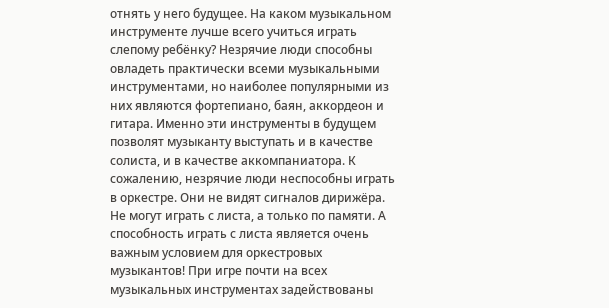отнять у него будущее. На каком музыкальном инструменте лучше всего учиться играть слепому ребёнку? Незрячие люди способны овладеть практически всеми музыкальными инструментами, но наиболее популярными из них являются фортепиано, баян, аккордеон и гитара. Именно эти инструменты в будущем позволят музыканту выступать и в качестве солиста, и в качестве аккомпаниатора. К сожалению, незрячие люди неспособны играть в оркестре. Они не видят сигналов дирижёра. Не могут играть с листа, а только по памяти. А способность играть с листа является очень важным условием для оркестровых музыкантов! При игре почти на всех музыкальных инструментах задействованы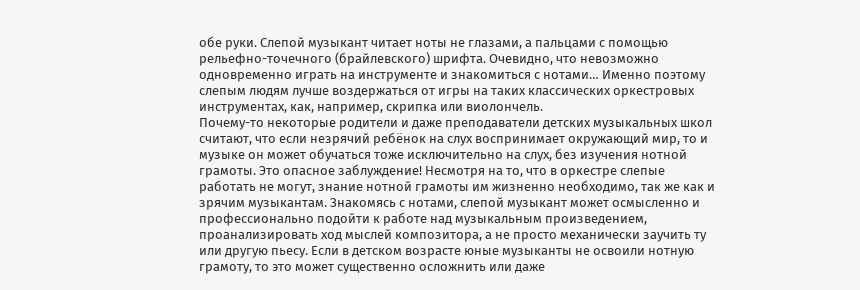обе руки. Слепой музыкант читает ноты не глазами, а пальцами с помощью рельефно-точечного (брайлевского) шрифта. Очевидно, что невозможно одновременно играть на инструменте и знакомиться с нотами… Именно поэтому слепым людям лучше воздержаться от игры на таких классических оркестровых инструментах, как, например, скрипка или виолончель.
Почему-то некоторые родители и даже преподаватели детских музыкальных школ считают, что если незрячий ребёнок на слух воспринимает окружающий мир, то и музыке он может обучаться тоже исключительно на слух, без изучения нотной грамоты. Это опасное заблуждение! Несмотря на то, что в оркестре слепые работать не могут, знание нотной грамоты им жизненно необходимо, так же как и зрячим музыкантам. Знакомясь с нотами, слепой музыкант может осмысленно и профессионально подойти к работе над музыкальным произведением, проанализировать ход мыслей композитора, а не просто механически заучить ту или другую пьесу. Если в детском возрасте юные музыканты не освоили нотную грамоту, то это может существенно осложнить или даже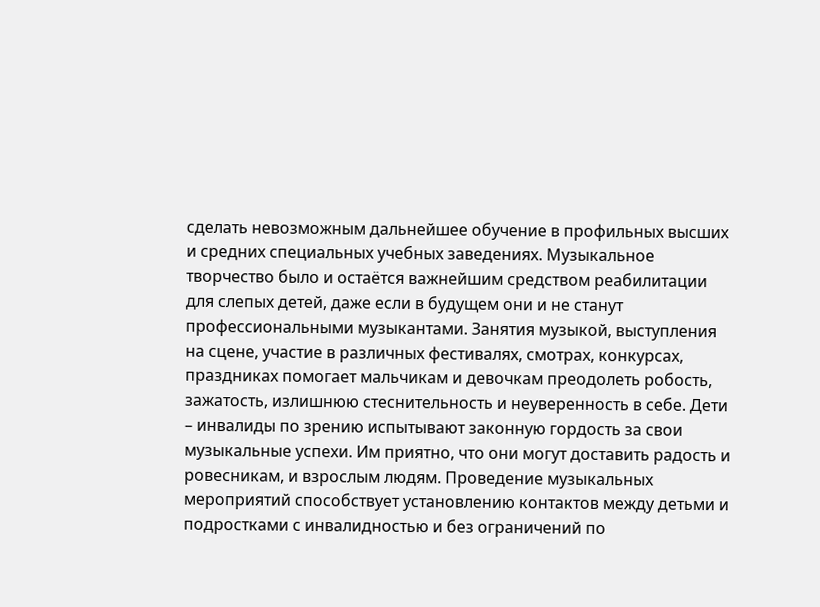сделать невозможным дальнейшее обучение в профильных высших и средних специальных учебных заведениях. Музыкальное творчество было и остаётся важнейшим средством реабилитации для слепых детей, даже если в будущем они и не станут профессиональными музыкантами. Занятия музыкой, выступления на сцене, участие в различных фестивалях, смотрах, конкурсах, праздниках помогает мальчикам и девочкам преодолеть робость, зажатость, излишнюю стеснительность и неуверенность в себе. Дети – инвалиды по зрению испытывают законную гордость за свои музыкальные успехи. Им приятно, что они могут доставить радость и ровесникам, и взрослым людям. Проведение музыкальных мероприятий способствует установлению контактов между детьми и подростками с инвалидностью и без ограничений по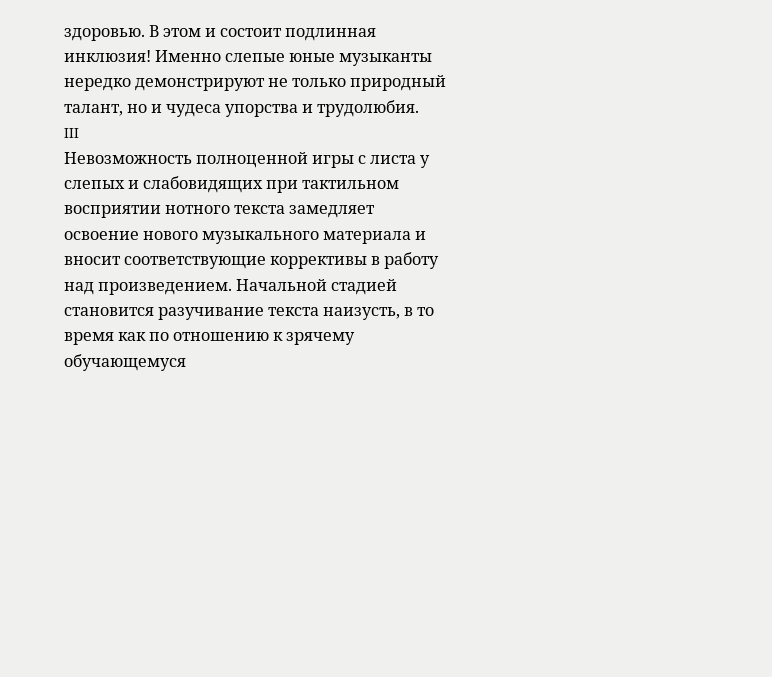здоровью. В этом и состоит подлинная инклюзия! Именно слепые юные музыканты нередко демонстрируют не только природный талант, но и чудеса упорства и трудолюбия.
III
Невозможность полноценной игры с листа у слепых и слабовидящих при тактильном восприятии нотного текста замедляет освоение нового музыкального материала и вносит соответствующие коррективы в работу над произведением. Начальной стадией становится разучивание текста наизусть, в то время как по отношению к зрячему обучающемуся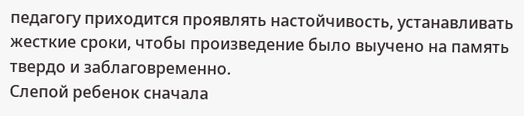педагогу приходится проявлять настойчивость, устанавливать жесткие сроки, чтобы произведение было выучено на память твердо и заблаговременно.
Слепой ребенок сначала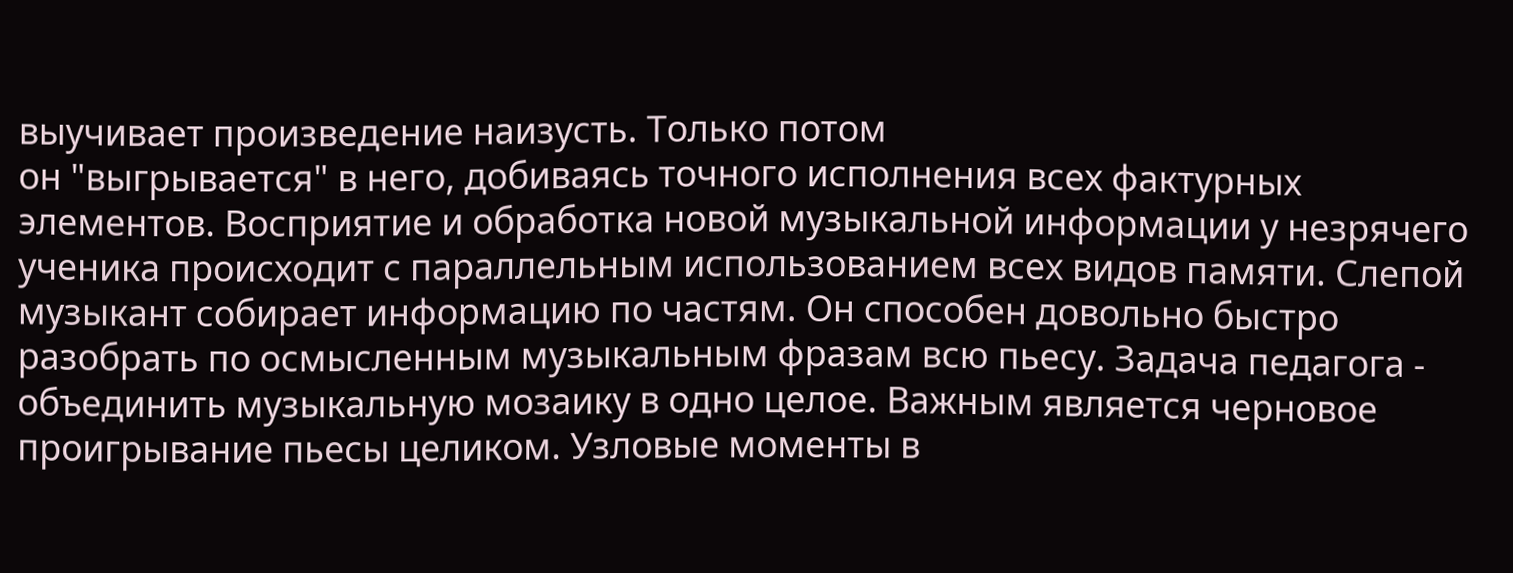выучивает произведение наизусть. Только потом
он "выгрывается" в него, добиваясь точного исполнения всех фактурных
элементов. Восприятие и обработка новой музыкальной информации у незрячего ученика происходит с параллельным использованием всех видов памяти. Слепой музыкант собирает информацию по частям. Он способен довольно быстро разобрать по осмысленным музыкальным фразам всю пьесу. Задача педагога - объединить музыкальную мозаику в одно целое. Важным является черновое проигрывание пьесы целиком. Узловые моменты в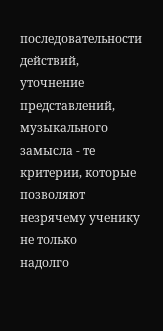последовательности действий, уточнение представлений, музыкального
замысла - те критерии, которые позволяют незрячему ученику не только
надолго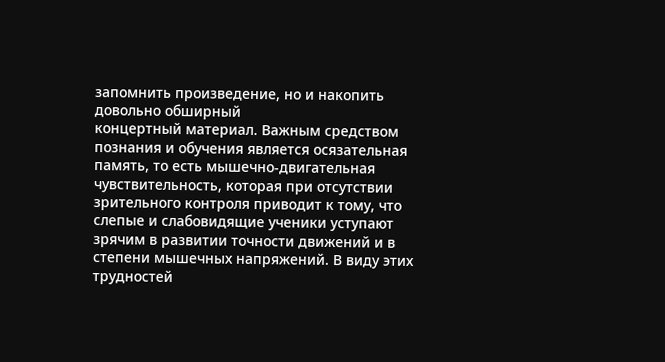запомнить произведение, но и накопить довольно обширный
концертный материал. Важным средством познания и обучения является осязательная память, то есть мышечно-двигательная чувствительность, которая при отсутствии зрительного контроля приводит к тому, что слепые и слабовидящие ученики уступают зрячим в развитии точности движений и в степени мышечных напряжений. В виду этих трудностей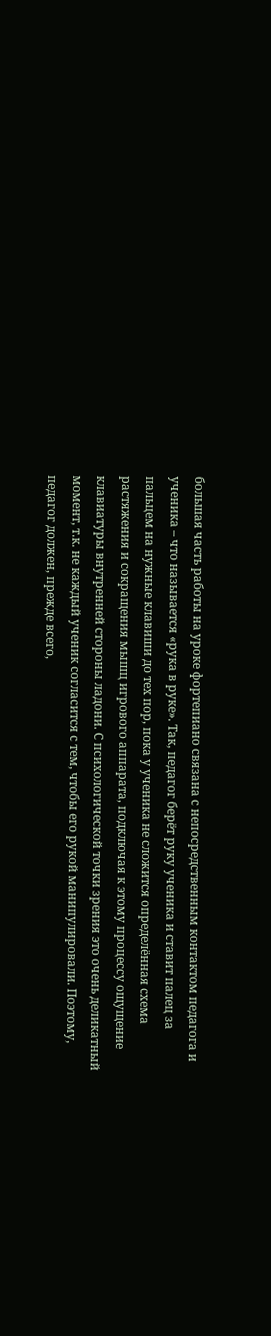большая часть работы на уроке фортепиано связана с непосредственным контактом педагога и ученика – что называется «рука в руке». Так, педагог берёт руку ученика и ставит палец за пальцем на нужные клавиши до тех пор, пока у ученика не сложится определённая схема растяжения и сокращения мышц игрового аппарата, подключая к этому процессу ощущение клавиатуры внутренней стороны ладони. С психологической точки зрения это очень деликатный момент, т.к. не каждый ученик согласится с тем, чтобы его рукой манипулировали. Поэтому, педагог должен, прежде всего,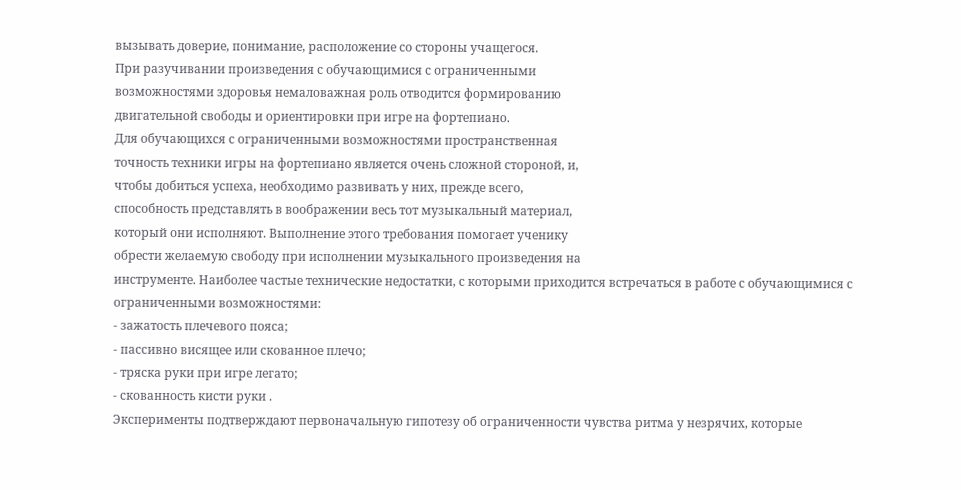вызывать доверие, понимание, расположение со стороны учащегося.
При разучивании произведения с обучающимися с ограниченными
возможностями здоровья немаловажная роль отводится формированию
двигательной свободы и ориентировки при игре на фортепиано.
Для обучающихся с ограниченными возможностями пространственная
точность техники игры на фортепиано является очень сложной стороной, и,
чтобы добиться успеха, необходимо развивать у них, прежде всего,
способность представлять в воображении весь тот музыкальный материал,
который они исполняют. Выполнение этого требования помогает ученику
обрести желаемую свободу при исполнении музыкального произведения на
инструменте. Наиболее частые технические недостатки, с которыми приходится встречаться в работе с обучающимися с ограниченными возможностями:
- зажатость плечевого пояса;
- пассивно висящее или скованное плечо;
- тряска руки при игре легато;
- скованность кисти руки .
Эксперименты подтверждают первоначальную гипотезу об ограниченности чувства ритма у незрячих, которые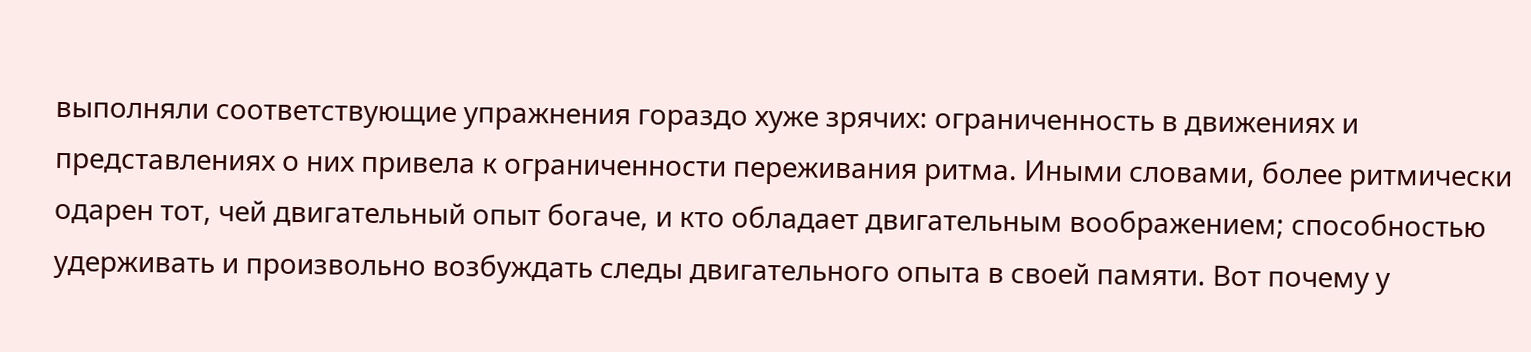выполняли соответствующие упражнения гораздо хуже зрячих: ограниченность в движениях и представлениях о них привела к ограниченности переживания ритма. Иными словами, более ритмически одарен тот, чей двигательный опыт богаче, и кто обладает двигательным воображением; способностью удерживать и произвольно возбуждать следы двигательного опыта в своей памяти. Вот почему у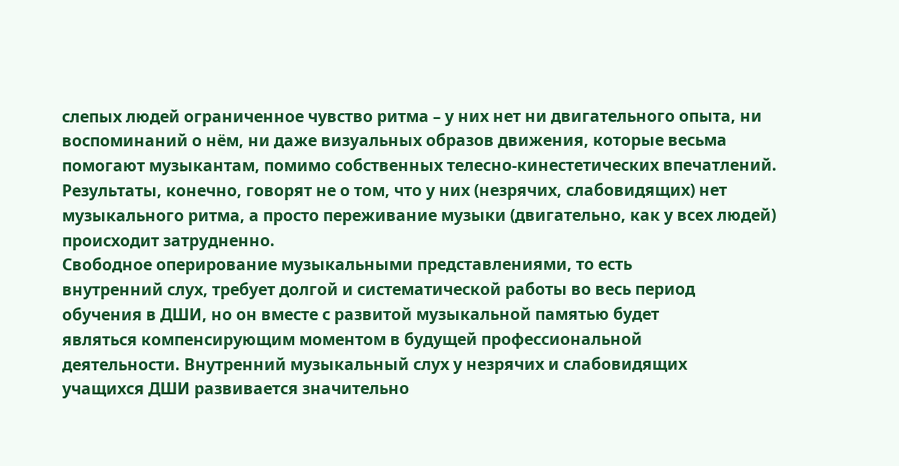слепых людей ограниченное чувство ритма – у них нет ни двигательного опыта, ни воспоминаний о нём, ни даже визуальных образов движения, которые весьма помогают музыкантам, помимо собственных телесно-кинестетических впечатлений. Результаты, конечно, говорят не о том, что у них (незрячих, слабовидящих) нет музыкального ритма, а просто переживание музыки (двигательно, как у всех людей) происходит затрудненно.
Свободное оперирование музыкальными представлениями, то есть
внутренний слух, требует долгой и систематической работы во весь период
обучения в ДШИ, но он вместе с развитой музыкальной памятью будет
являться компенсирующим моментом в будущей профессиональной
деятельности. Внутренний музыкальный слух у незрячих и слабовидящих
учащихся ДШИ развивается значительно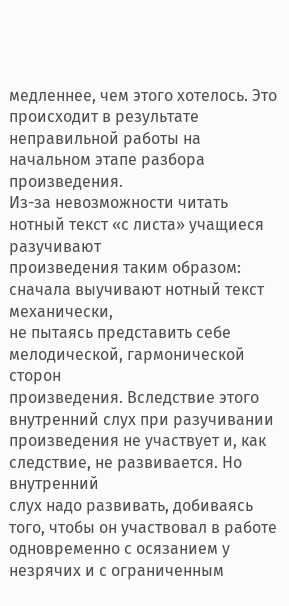медленнее, чем этого хотелось. Это
происходит в результате неправильной работы на начальном этапе разбора
произведения.
Из-за невозможности читать нотный текст «с листа» учащиеся разучивают
произведения таким образом: сначала выучивают нотный текст механически,
не пытаясь представить себе мелодической, гармонической сторон
произведения. Вследствие этого внутренний слух при разучивании
произведения не участвует и, как следствие, не развивается. Но внутренний
слух надо развивать, добиваясь того, чтобы он участвовал в работе
одновременно с осязанием у незрячих и с ограниченным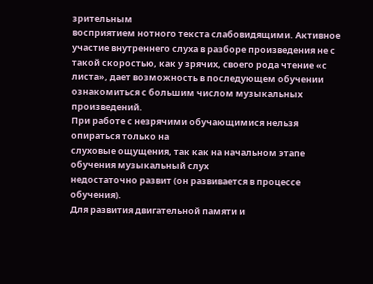зрительным
восприятием нотного текста слабовидящими. Активное участие внутреннего слуха в разборе произведения не с такой скоростью, как у зрячих, своего рода чтение «с листа», дает возможность в последующем обучении ознакомиться с большим числом музыкальных произведений.
При работе с незрячими обучающимися нельзя опираться только на
слуховые ощущения, так как на начальном этапе обучения музыкальный слух
недостаточно развит (он развивается в процессе обучения).
Для развития двигательной памяти и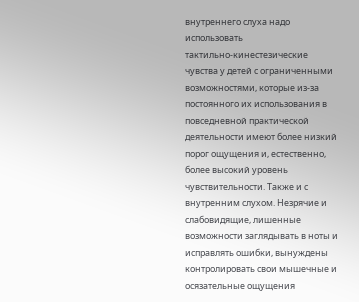внутреннего слуха надо использовать
тактильно-кинестезические чувства у детей с ограниченными возможностями, которые из-за постоянного их использования в повседневной практической деятельности имеют более низкий порог ощущения и, естественно, более высокий уровень чувствительности. Также и с внутренним слухом. Незрячие и слабовидящие, лишенные возможности заглядывать в ноты и исправлять ошибки, вынуждены контролировать свои мышечные и осязательные ощущения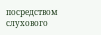посредством слухового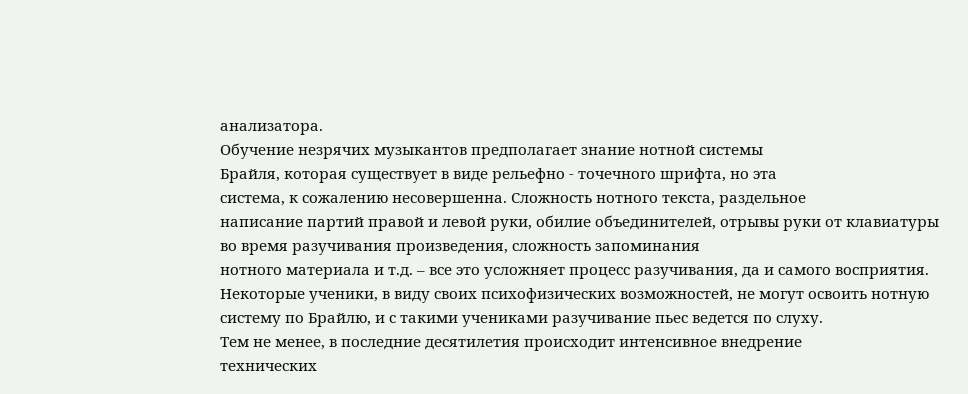анализатора.
Обучение незрячих музыкантов предполагает знание нотной системы
Брайля, которая существует в виде рельефно - точечного шрифта, но эта
система, к сожалению несовершенна. Сложность нотного текста, раздельное
написание партий правой и левой руки, обилие объединителей, отрывы руки от клавиатуры во время разучивания произведения, сложность запоминания
нотного материала и т.д. – все это усложняет процесс разучивания, да и самого восприятия. Некоторые ученики, в виду своих психофизических возможностей, не могут освоить нотную систему по Брайлю, и с такими учениками разучивание пьес ведется по слуху.
Тем не менее, в последние десятилетия происходит интенсивное внедрение
технических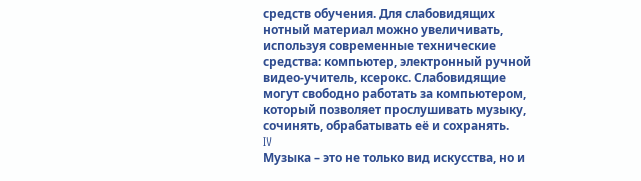средств обучения. Для слабовидящих нотный материал можно увеличивать, используя современные технические средства: компьютер, электронный ручной видео-учитель, ксерокс. Слабовидящие могут свободно работать за компьютером, который позволяет прослушивать музыку, сочинять, обрабатывать её и сохранять.
IV
Музыка – это не только вид искусства, но и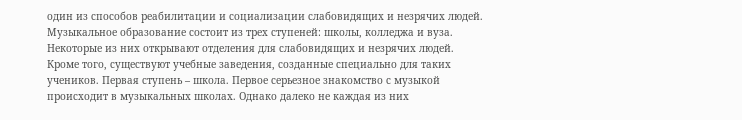один из способов реабилитации и социализации слабовидящих и незрячих людей. Музыкальное образование состоит из трех ступеней: школы, колледжа и вуза. Некоторые из них открывают отделения для слабовидящих и незрячих людей. Кроме того, существуют учебные заведения, созданные специально для таких учеников. Первая ступень – школа. Первое серьезное знакомство с музыкой происходит в музыкальных школах. Однако далеко не каждая из них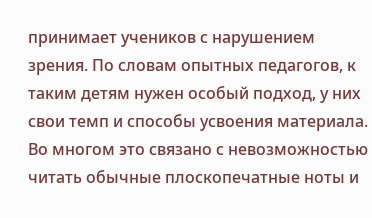принимает учеников с нарушением зрения. По словам опытных педагогов, к таким детям нужен особый подход, у них свои темп и способы усвоения материала. Во многом это связано с невозможностью читать обычные плоскопечатные ноты и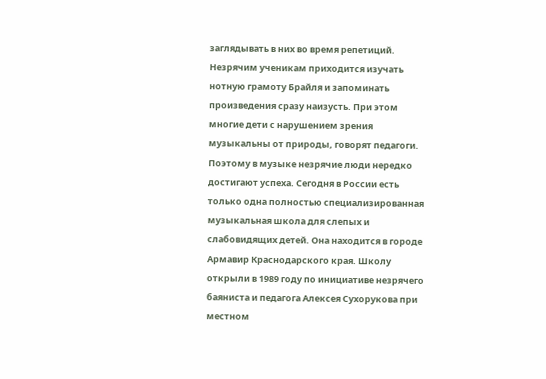заглядывать в них во время репетиций. Незрячим ученикам приходится изучать нотную грамоту Брайля и запоминать произведения сразу наизусть. При этом многие дети с нарушением зрения музыкальны от природы, говорят педагоги. Поэтому в музыке незрячие люди нередко достигают успеха. Сегодня в России есть только одна полностью специализированная музыкальная школа для слепых и слабовидящих детей. Она находится в городе Армавир Краснодарского края. Школу открыли в 1989 году по инициативе незрячего баяниста и педагога Алексея Сухорукова при местном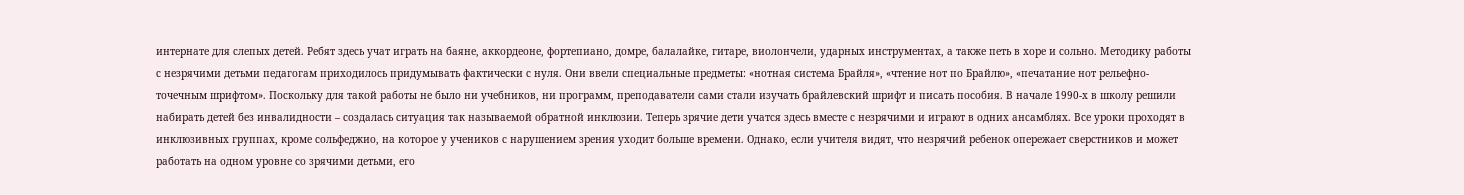интернате для слепых детей. Ребят здесь учат играть на баяне, аккордеоне, фортепиано, домре, балалайке, гитаре, виолончели, ударных инструментах, а также петь в хоре и сольно. Методику работы с незрячими детьми педагогам приходилось придумывать фактически с нуля. Они ввели специальные предметы: «нотная система Брайля», «чтение нот по Брайлю», «печатание нот рельефно-точечным шрифтом». Поскольку для такой работы не было ни учебников, ни программ, преподаватели сами стали изучать брайлевский шрифт и писать пособия. В начале 1990-х в школу решили набирать детей без инвалидности – создалась ситуация так называемой обратной инклюзии. Теперь зрячие дети учатся здесь вместе с незрячими и играют в одних ансамблях. Все уроки проходят в инклюзивных группах, кроме сольфеджио, на которое у учеников с нарушением зрения уходит больше времени. Однако, если учителя видят, что незрячий ребенок опережает сверстников и может работать на одном уровне со зрячими детьми, его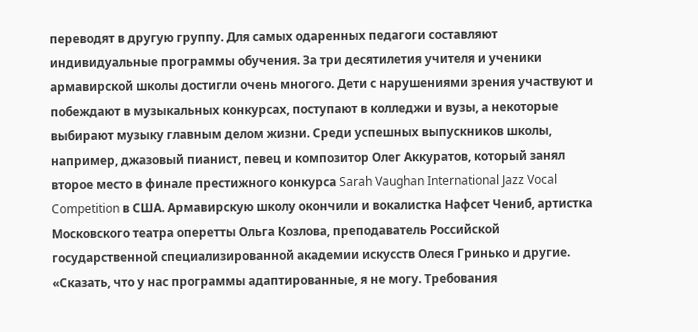переводят в другую группу. Для самых одаренных педагоги составляют индивидуальные программы обучения. За три десятилетия учителя и ученики армавирской школы достигли очень многого. Дети с нарушениями зрения участвуют и побеждают в музыкальных конкурсах, поступают в колледжи и вузы, а некоторые выбирают музыку главным делом жизни. Среди успешных выпускников школы, например, джазовый пианист, певец и композитор Олег Аккуратов, который занял второе место в финале престижного конкурса Sarah Vaughan International Jazz Vocal Competition в США. Армавирскую школу окончили и вокалистка Нафсет Чениб, артистка Московского театра оперетты Ольга Козлова, преподаватель Российской государственной специализированной академии искусств Олеся Гринько и другие. «Сказать, что у нас программы адаптированные, я не могу. Требования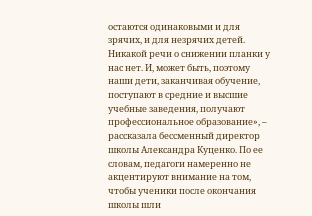остаются одинаковыми и для зрячих, и для незрячих детей. Никакой речи о снижении планки у нас нет. И, может быть, поэтому наши дети, заканчивая обучение, поступают в средние и высшие учебные заведения, получают профессиональное образование», – рассказала бессменный директор школы Александра Куценко. По ее словам, педагоги намеренно не акцентируют внимание на том, чтобы ученики после окончания школы шли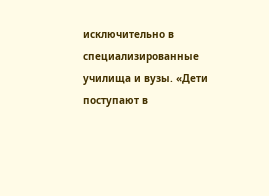исключительно в специализированные училища и вузы. «Дети поступают в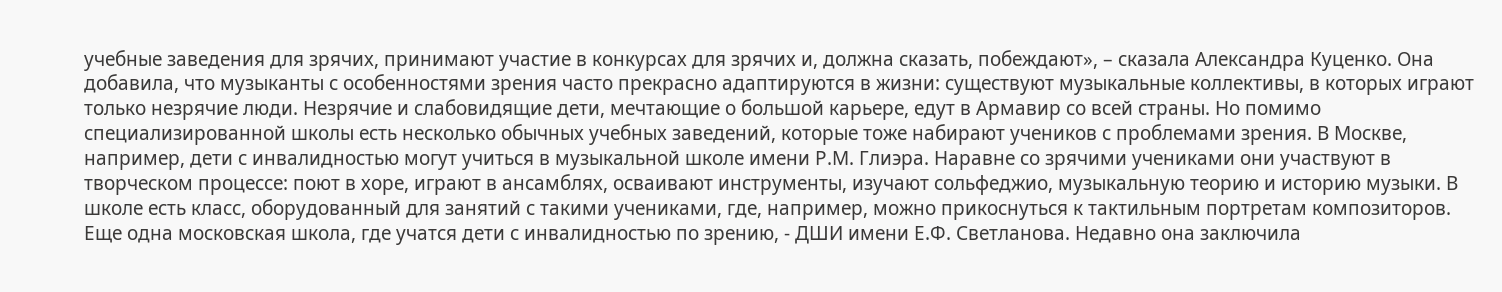учебные заведения для зрячих, принимают участие в конкурсах для зрячих и, должна сказать, побеждают», – сказала Александра Куценко. Она добавила, что музыканты с особенностями зрения часто прекрасно адаптируются в жизни: существуют музыкальные коллективы, в которых играют только незрячие люди. Незрячие и слабовидящие дети, мечтающие о большой карьере, едут в Армавир со всей страны. Но помимо специализированной школы есть несколько обычных учебных заведений, которые тоже набирают учеников с проблемами зрения. В Москве, например, дети с инвалидностью могут учиться в музыкальной школе имени Р.М. Глиэра. Наравне со зрячими учениками они участвуют в творческом процессе: поют в хоре, играют в ансамблях, осваивают инструменты, изучают сольфеджио, музыкальную теорию и историю музыки. В школе есть класс, оборудованный для занятий с такими учениками, где, например, можно прикоснуться к тактильным портретам композиторов. Еще одна московская школа, где учатся дети с инвалидностью по зрению, - ДШИ имени Е.Ф. Светланова. Недавно она заключила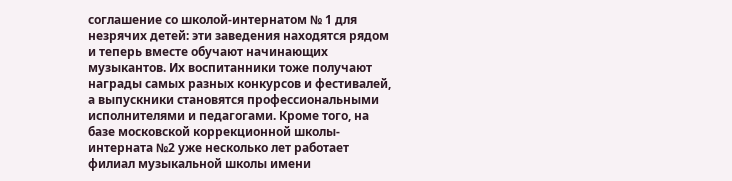соглашение со школой-интернатом № 1 для незрячих детей: эти заведения находятся рядом и теперь вместе обучают начинающих музыкантов. Их воспитанники тоже получают награды самых разных конкурсов и фестивалей, а выпускники становятся профессиональными исполнителями и педагогами. Кроме того, на базе московской коррекционной школы-интерната №2 уже несколько лет работает филиал музыкальной школы имени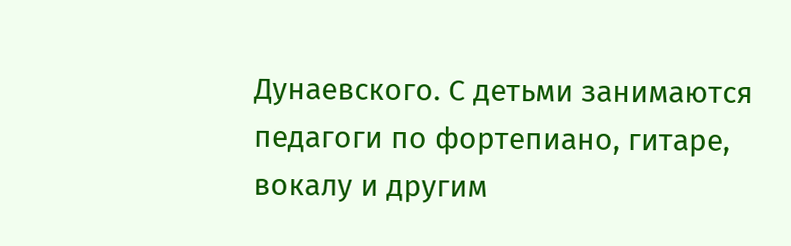Дунаевского. С детьми занимаются педагоги по фортепиано, гитаре, вокалу и другим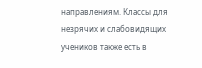направлениям. Классы для незрячих и слабовидящих учеников также есть в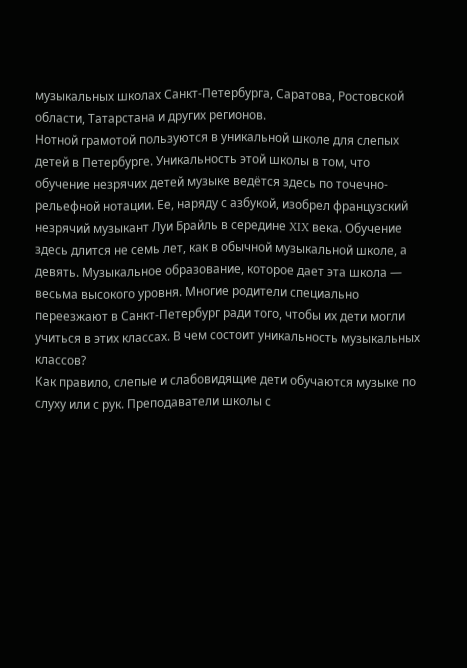музыкальных школах Санкт-Петербурга, Саратова, Ростовской области, Татарстана и других регионов.
Нотной грамотой пользуются в уникальной школе для слепых детей в Петербурге. Уникальность этой школы в том, что обучение незрячих детей музыке ведётся здесь по точечно-рельефной нотации. Ее, наряду с азбукой, изобрел французский незрячий музыкант Луи Брайль в середине XIX века. Обучение здесь длится не семь лет, как в обычной музыкальной школе, а девять. Музыкальное образование, которое дает эта школа — весьма высокого уровня. Многие родители специально переезжают в Санкт-Петербург ради того, чтобы их дети могли учиться в этих классах. В чем состоит уникальность музыкальных классов?
Как правило, слепые и слабовидящие дети обучаются музыке по слуху или с рук. Преподаватели школы с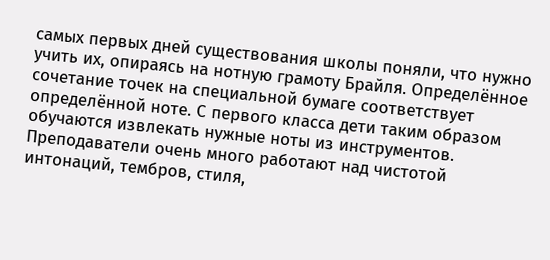самых первых дней существования школы поняли, что нужно учить их, опираясь на нотную грамоту Брайля. Определённое сочетание точек на специальной бумаге соответствует определённой ноте. С первого класса дети таким образом обучаются извлекать нужные ноты из инструментов. Преподаватели очень много работают над чистотой интонаций, тембров, стиля,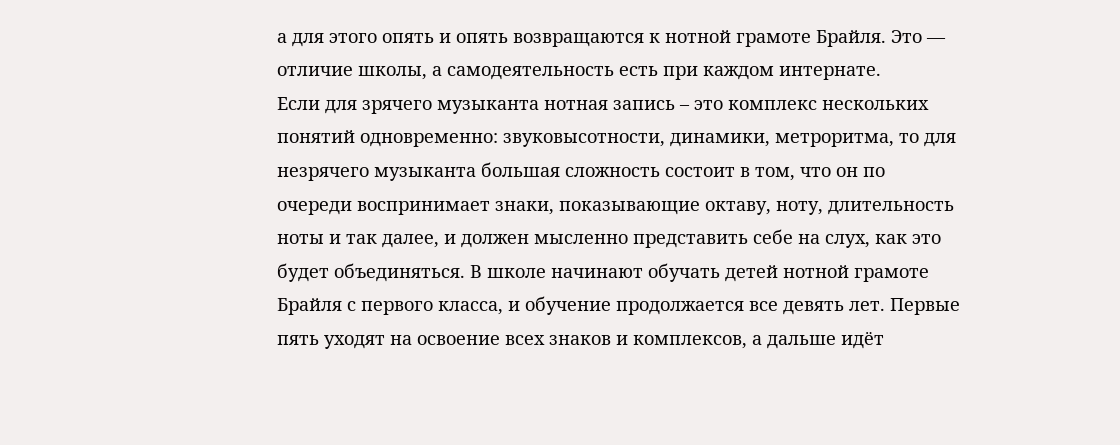а для этого опять и опять возвращаются к нотной грамоте Брайля. Это — отличие школы, а самодеятельность есть при каждом интернате.
Если для зрячего музыканта нотная запись – это комплекс нескольких понятий одновременно: звуковысотности, динамики, метроритма, то для незрячего музыканта большая сложность состоит в том, что он по очереди воспринимает знаки, показывающие октаву, ноту, длительность ноты и так далее, и должен мысленно представить себе на слух, как это будет объединяться. В школе начинают обучать детей нотной грамоте Брайля с первого класса, и обучение продолжается все девять лет. Первые пять уходят на освоение всех знаков и комплексов, а дальше идёт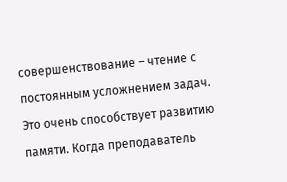совершенствование – чтение с постоянным усложнением задач. Это очень способствует развитию памяти. Когда преподаватель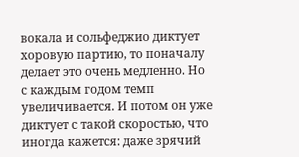вокала и сольфеджио диктует хоровую партию, то поначалу делает это очень медленно. Но с каждым годом темп увеличивается. И потом он уже диктует с такой скоростью, что иногда кажется: даже зрячий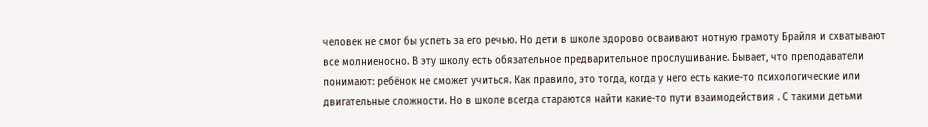человек не смог бы успеть за его речью. Но дети в школе здорово осваивают нотную грамоту Брайля и схватывают все молниеносно. В эту школу есть обязательное предварительное прослушивание. Бывает, что преподаватели понимают: ребёнок не сможет учиться. Как правило, это тогда, когда у него есть какие-то психологические или двигательные сложности. Но в школе всегда стараются найти какие-то пути взаимодействия . С такими детьми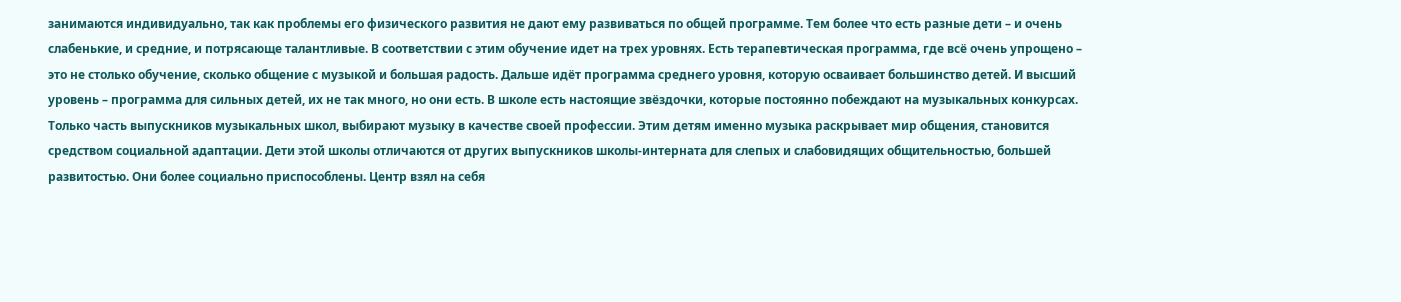занимаются индивидуально, так как проблемы его физического развития не дают ему развиваться по общей программе. Тем более что есть разные дети – и очень слабенькие, и средние, и потрясающе талантливые. В соответствии с этим обучение идет на трех уровнях. Есть терапевтическая программа, где всё очень упрощено – это не столько обучение, сколько общение с музыкой и большая радость. Дальше идёт программа среднего уровня, которую осваивает большинство детей. И высший уровень – программа для сильных детей, их не так много, но они есть. В школе есть настоящие звёздочки, которые постоянно побеждают на музыкальных конкурсах. Только часть выпускников музыкальных школ, выбирают музыку в качестве своей профессии. Этим детям именно музыка раскрывает мир общения, становится средством социальной адаптации. Дети этой школы отличаются от других выпускников школы-интерната для слепых и слабовидящих общительностью, большей развитостью. Они более социально приспособлены. Центр взял на себя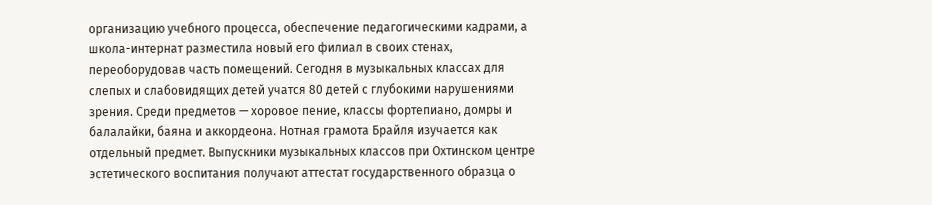организацию учебного процесса, обеспечение педагогическими кадрами, а школа-интернат разместила новый его филиал в своих стенах, переоборудовав часть помещений. Сегодня в музыкальных классах для слепых и слабовидящих детей учатся 80 детей с глубокими нарушениями зрения. Среди предметов — хоровое пение, классы фортепиано, домры и балалайки, баяна и аккордеона. Нотная грамота Брайля изучается как отдельный предмет. Выпускники музыкальных классов при Охтинском центре эстетического воспитания получают аттестат государственного образца о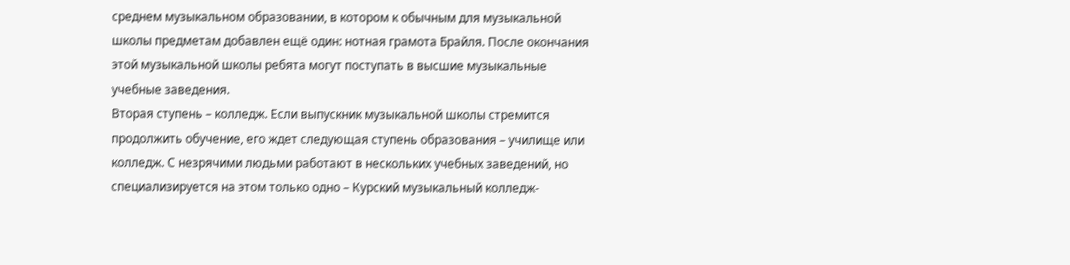среднем музыкальном образовании, в котором к обычным для музыкальной школы предметам добавлен ещё один: нотная грамота Брайля. После окончания этой музыкальной школы ребята могут поступать в высшие музыкальные учебные заведения.
Вторая ступень – колледж. Если выпускник музыкальной школы стремится продолжить обучение, его ждет следующая ступень образования – училище или колледж. С незрячими людьми работают в нескольких учебных заведений, но специализируется на этом только одно – Курский музыкальный колледж-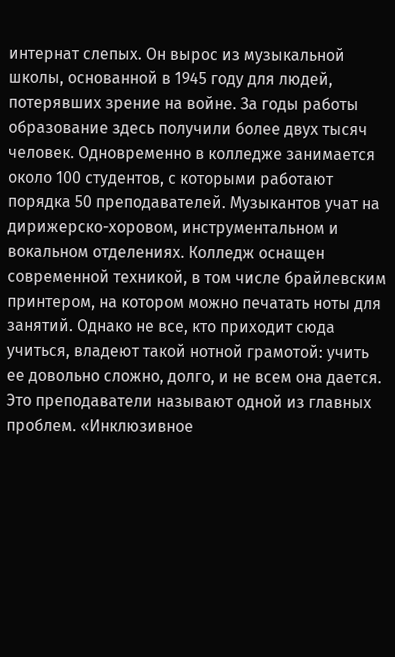интернат слепых. Он вырос из музыкальной школы, основанной в 1945 году для людей, потерявших зрение на войне. За годы работы образование здесь получили более двух тысяч человек. Одновременно в колледже занимается около 100 студентов, с которыми работают порядка 50 преподавателей. Музыкантов учат на дирижерско-хоровом, инструментальном и вокальном отделениях. Колледж оснащен современной техникой, в том числе брайлевским принтером, на котором можно печатать ноты для занятий. Однако не все, кто приходит сюда учиться, владеют такой нотной грамотой: учить ее довольно сложно, долго, и не всем она дается. Это преподаватели называют одной из главных проблем. «Инклюзивное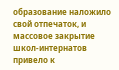образование наложило свой отпечаток, и массовое закрытие школ-интернатов привело к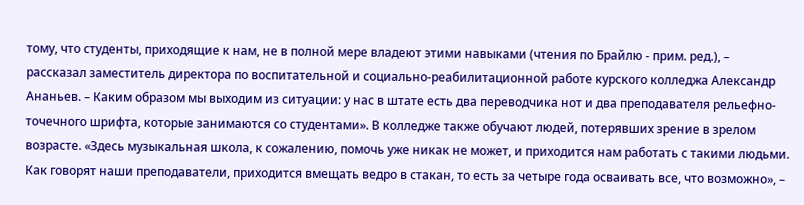тому, что студенты, приходящие к нам, не в полной мере владеют этими навыками (чтения по Брайлю - прим. ред.), – рассказал заместитель директора по воспитательной и социально-реабилитационной работе курского колледжа Александр Ананьев. – Каким образом мы выходим из ситуации: у нас в штате есть два переводчика нот и два преподавателя рельефно-точечного шрифта, которые занимаются со студентами». В колледже также обучают людей, потерявших зрение в зрелом возрасте. «Здесь музыкальная школа, к сожалению, помочь уже никак не может, и приходится нам работать с такими людьми. Как говорят наши преподаватели, приходится вмещать ведро в стакан, то есть за четыре года осваивать все, что возможно», –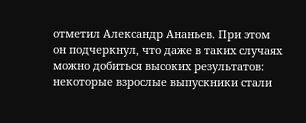отметил Александр Ананьев. При этом он подчеркнул, что даже в таких случаях можно добиться высоких результатов: некоторые взрослые выпускники стали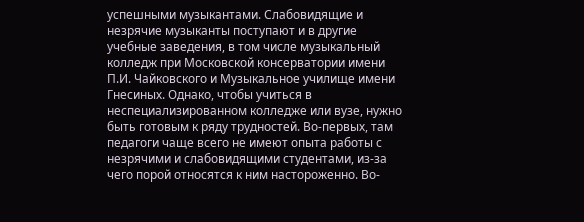успешными музыкантами. Слабовидящие и незрячие музыканты поступают и в другие учебные заведения, в том числе музыкальный колледж при Московской консерватории имени П.И. Чайковского и Музыкальное училище имени Гнесиных. Однако, чтобы учиться в неспециализированном колледже или вузе, нужно быть готовым к ряду трудностей. Во-первых, там педагоги чаще всего не имеют опыта работы с незрячими и слабовидящими студентами, из-за чего порой относятся к ним настороженно. Во-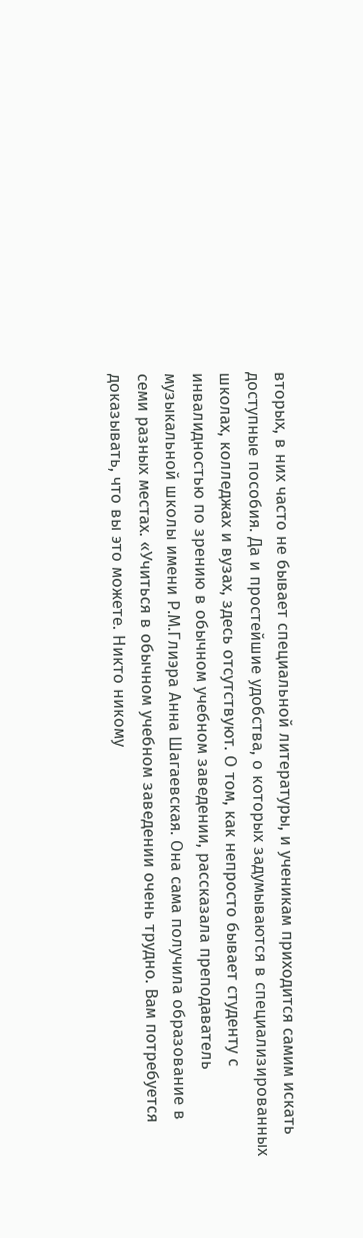вторых, в них часто не бывает специальной литературы, и ученикам приходится самим искать доступные пособия. Да и простейшие удобства, о которых задумываются в специализированных школах, колледжах и вузах, здесь отсутствуют. О том, как непросто бывает студенту с инвалидностью по зрению в обычном учебном заведении, рассказала преподаватель музыкальной школы имени Р.М.Глиэра Анна Шагаевская. Она сама получила образование в семи разных местах. «Учиться в обычном учебном заведении очень трудно. Вам потребуется доказывать, что вы это можете. Никто никому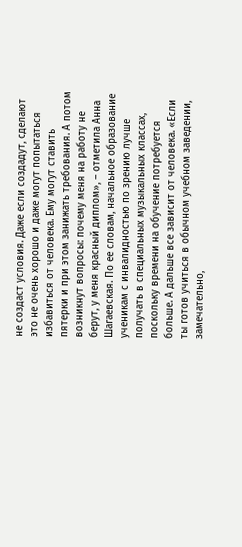не создаст условия. Даже если создадут, сделают это не очень хорошо и даже могут попытаться избавиться от человека. Ему могут ставить пятерки и при этом занижать требования. А потом возникнут вопросы: почему меня на работу не берут, у меня красный диплом», – отметила Анна Шагаевская. По ее словам, начальное образование ученикам с инвалидностью по зрению лучше получать в специальных музыкальных классах, поскольку времени на обучение потребуется больше. А дальше все зависит от человека. «Если ты готов учиться в обычном учебном заведении, замечательно,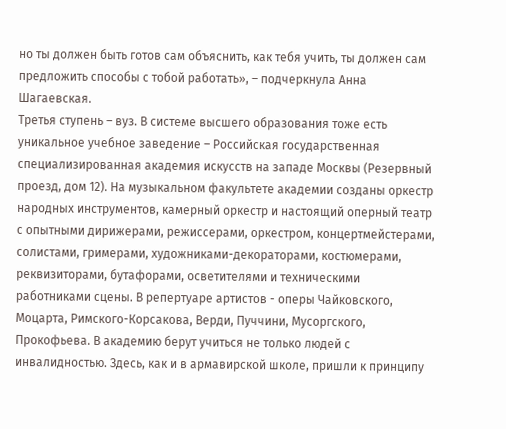но ты должен быть готов сам объяснить, как тебя учить, ты должен сам предложить способы с тобой работать», – подчеркнула Анна Шагаевская.
Третья ступень – вуз. В системе высшего образования тоже есть уникальное учебное заведение – Российская государственная специализированная академия искусств на западе Москвы (Резервный проезд, дом 12). На музыкальном факультете академии созданы оркестр народных инструментов, камерный оркестр и настоящий оперный театр с опытными дирижерами, режиссерами, оркестром, концертмейстерами, солистами, гримерами, художниками-декораторами, костюмерами, реквизиторами, бутафорами, осветителями и техническими работниками сцены. В репертуаре артистов - оперы Чайковского, Моцарта, Римского-Корсакова, Верди, Пуччини, Мусоргского, Прокофьева. В академию берут учиться не только людей с инвалидностью. Здесь, как и в армавирской школе, пришли к принципу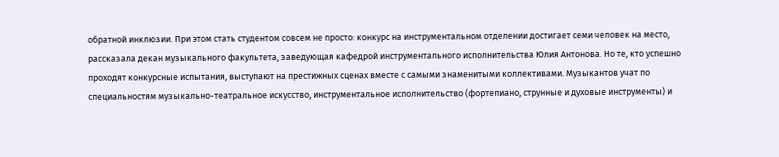обратной инклюзии. При этом стать студентом совсем не просто: конкурс на инструментальном отделении достигает семи человек на место, рассказала декан музыкального факультета, заведующая кафедрой инструментального исполнительства Юлия Антонова. Но те, кто успешно проходят конкурсные испытания, выступают на престижных сценах вместе с самыми знаменитыми коллективами. Музыкантов учат по специальностям музыкально-театральное искусство, инструментальное исполнительство (фортепиано, струнные и духовые инструменты) и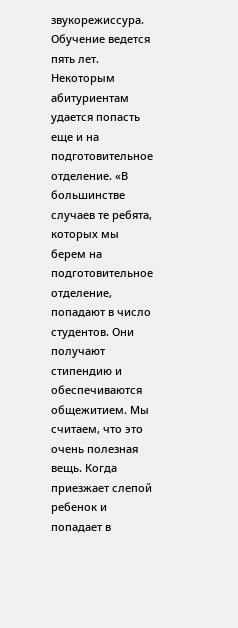звукорежиссура. Обучение ведется пять лет. Некоторым абитуриентам удается попасть еще и на подготовительное отделение. «В большинстве случаев те ребята, которых мы берем на подготовительное отделение, попадают в число студентов. Они получают стипендию и обеспечиваются общежитием. Мы считаем, что это очень полезная вещь. Когда приезжает слепой ребенок и попадает в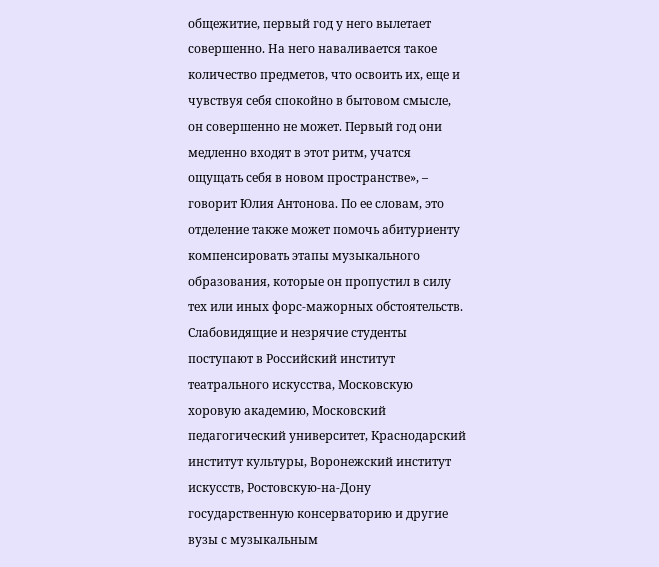общежитие, первый год у него вылетает совершенно. На него наваливается такое количество предметов, что освоить их, еще и чувствуя себя спокойно в бытовом смысле, он совершенно не может. Первый год они медленно входят в этот ритм, учатся ощущать себя в новом пространстве», – говорит Юлия Антонова. По ее словам, это отделение также может помочь абитуриенту компенсировать этапы музыкального образования, которые он пропустил в силу тех или иных форс-мажорных обстоятельств. Слабовидящие и незрячие студенты поступают в Российский институт театрального искусства, Московскую хоровую академию, Московский педагогический университет, Краснодарский институт культуры, Воронежский институт искусств, Ростовскую-на-Дону государственную консерваторию и другие вузы с музыкальным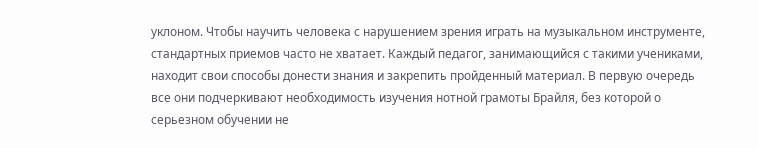уклоном. Чтобы научить человека с нарушением зрения играть на музыкальном инструменте, стандартных приемов часто не хватает. Каждый педагог, занимающийся с такими учениками, находит свои способы донести знания и закрепить пройденный материал. В первую очередь все они подчеркивают необходимость изучения нотной грамоты Брайля, без которой о серьезном обучении не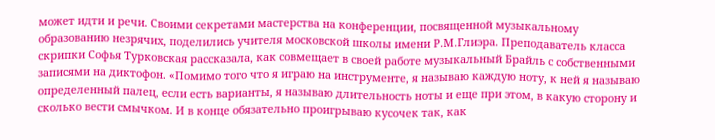может идти и речи. Своими секретами мастерства на конференции, посвященной музыкальному образованию незрячих, поделились учителя московской школы имени Р.М.Глиэра. Преподаватель класса скрипки Софья Турковская рассказала, как совмещает в своей работе музыкальный Брайль с собственными записями на диктофон. «Помимо того что я играю на инструменте, я называю каждую ноту, к ней я называю определенный палец, если есть варианты, я называю длительность ноты и еще при этом, в какую сторону и сколько вести смычком. И в конце обязательно проигрываю кусочек так, как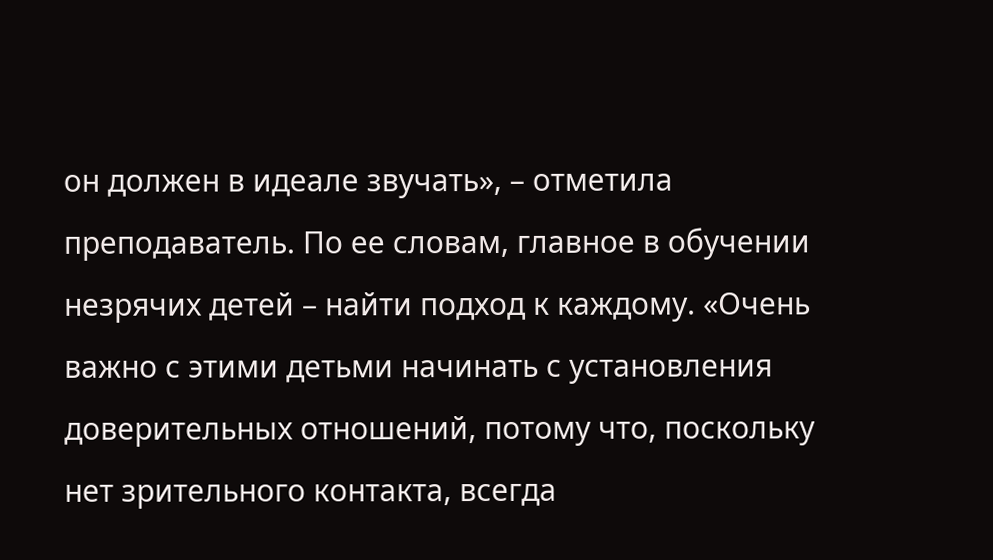он должен в идеале звучать», – отметила преподаватель. По ее словам, главное в обучении незрячих детей – найти подход к каждому. «Очень важно с этими детьми начинать с установления доверительных отношений, потому что, поскольку нет зрительного контакта, всегда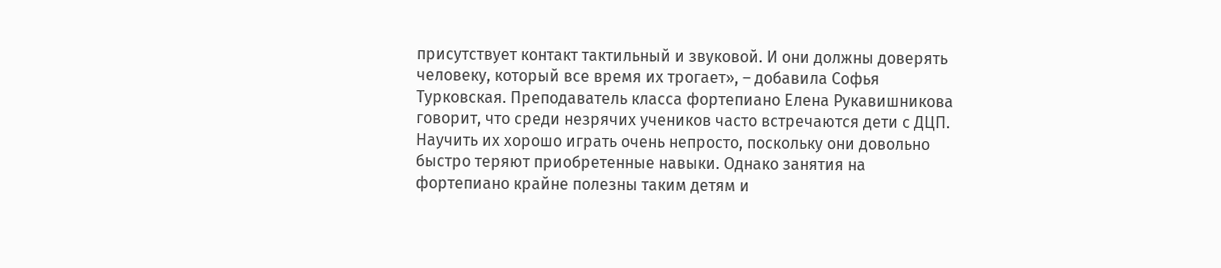присутствует контакт тактильный и звуковой. И они должны доверять человеку, который все время их трогает», – добавила Софья Турковская. Преподаватель класса фортепиано Елена Рукавишникова говорит, что среди незрячих учеников часто встречаются дети с ДЦП. Научить их хорошо играть очень непросто, поскольку они довольно быстро теряют приобретенные навыки. Однако занятия на фортепиано крайне полезны таким детям и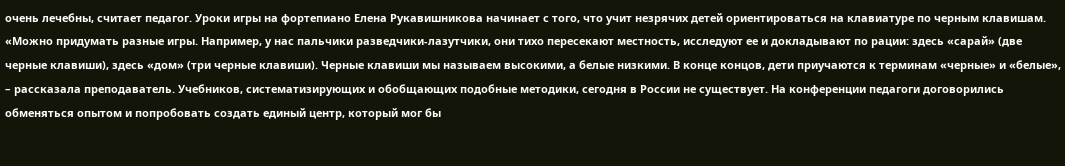очень лечебны, считает педагог. Уроки игры на фортепиано Елена Рукавишникова начинает с того, что учит незрячих детей ориентироваться на клавиатуре по черным клавишам. «Можно придумать разные игры. Например, у нас пальчики разведчики-лазутчики, они тихо пересекают местность, исследуют ее и докладывают по рации: здесь «сарай» (две черные клавиши), здесь «дом» (три черные клавиши). Черные клавиши мы называем высокими, а белые низкими. В конце концов, дети приучаются к терминам «черные» и «белые», – рассказала преподаватель. Учебников, систематизирующих и обобщающих подобные методики, сегодня в России не существует. На конференции педагоги договорились обменяться опытом и попробовать создать единый центр, который мог бы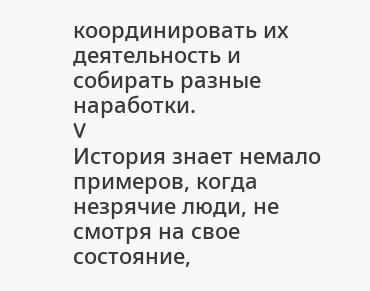координировать их деятельность и собирать разные наработки.
V
История знает немало примеров, когда незрячие люди, не смотря на свое состояние,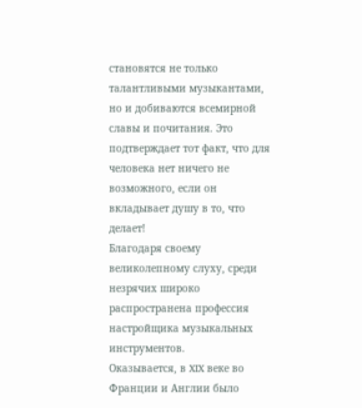становятся не только талантливыми музыкантами, но и добиваются всемирной славы и почитания. Это подтверждает тот факт, что для человека нет ничего не возможного, если он вкладывает душу в то, что делает!
Благодаря своему великолепному слуху, среди незрячих широко распространена профессия настройщика музыкальных инструментов.
Оказывается, в XIX веке во Франции и Англии было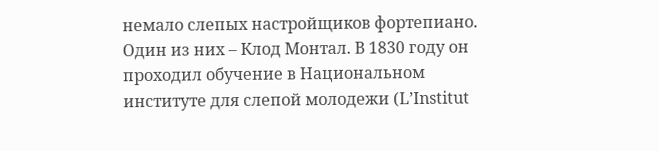немало слепых настройщиков фортепиано. Один из них – Клод Монтал. В 1830 году он проходил обучение в Национальном институте для слепой молодежи (L’Institut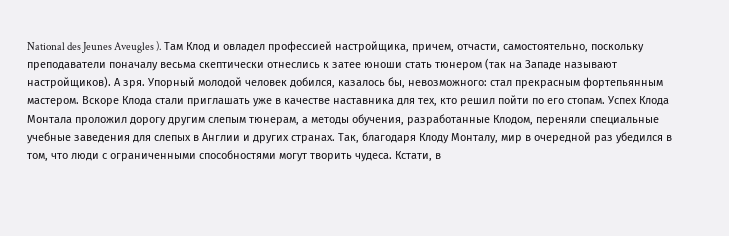National des Jeunes Aveugles ). Там Клод и овладел профессией настройщика, причем, отчасти, самостоятельно, поскольку преподаватели поначалу весьма скептически отнеслись к затее юноши стать тюнером (так на Западе называют настройщиков). А зря. Упорный молодой человек добился, казалось бы, невозможного: стал прекрасным фортепьянным мастером. Вскоре Клода стали приглашать уже в качестве наставника для тех, кто решил пойти по его стопам. Успех Клода Монтала проложил дорогу другим слепым тюнерам, а методы обучения, разработанные Клодом, переняли специальные учебные заведения для слепых в Англии и других странах. Так, благодаря Клоду Монталу, мир в очередной раз убедился в том, что люди с ограниченными способностями могут творить чудеса. Кстати, в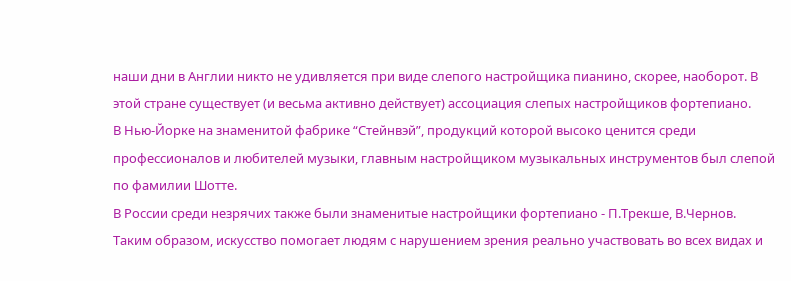наши дни в Англии никто не удивляется при виде слепого настройщика пианино, скорее, наоборот. В этой стране существует (и весьма активно действует) ассоциация слепых настройщиков фортепиано.
В Нью-Йорке на знаменитой фабрике “Стейнвэй”, продукций которой высоко ценится среди профессионалов и любителей музыки, главным настройщиком музыкальных инструментов был слепой по фамилии Шотте.
В России среди незрячих также были знаменитые настройщики фортепиано - П.Трекше, В.Чернов.
Таким образом, искусство помогает людям с нарушением зрения реально участвовать во всех видах и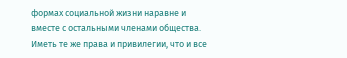формах социальной жизни наравне и вместе с остальными членами общества. Иметь те же права и привилегии, что и все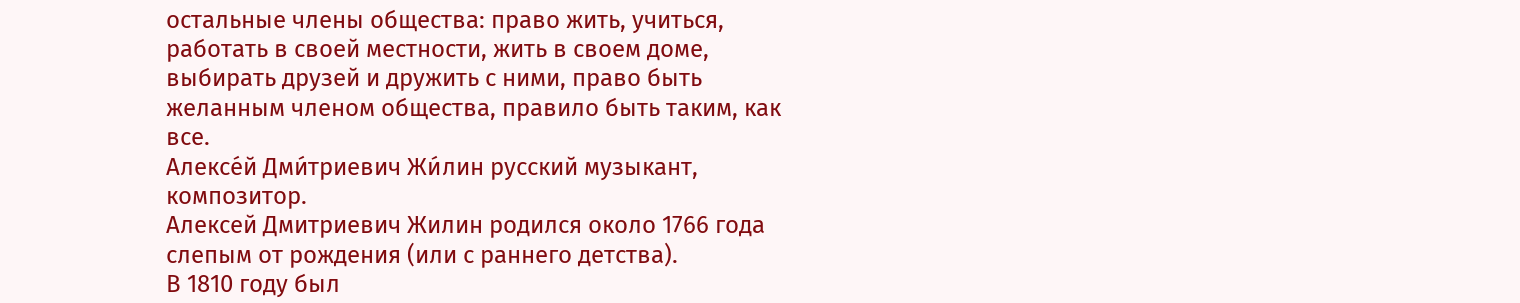остальные члены общества: право жить, учиться, работать в своей местности, жить в своем доме, выбирать друзей и дружить с ними, право быть желанным членом общества, правило быть таким, как все.
Алексе́й Дми́триевич Жи́лин русский музыкант, композитор.
Алексей Дмитриевич Жилин родился около 1766 года слепым от рождения (или с раннего детства).
В 1810 году был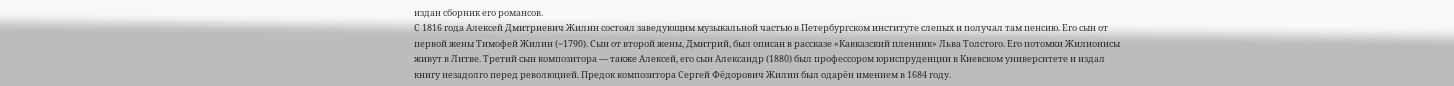издан сборник его романсов.
С 1816 года Алексей Дмитриевич Жилин состоял заведующим музыкальной частью в Петербургском институте слепых и получал там пенсию. Его сын от первой жены Тимофей Жилин (~1790). Сын от второй жены, Дмитрий, был описан в рассказе «Кавказский пленник» Льва Толстого. Его потомки Жилионисы живут в Литве. Третий сын композитора — также Алексей, его сын Александр (1880) был профессором юриспруденции в Киевском университете и издал книгу незадолго перед революцией. Предок композитора Сергей Фёдорович Жилин был одарён имением в 1684 году.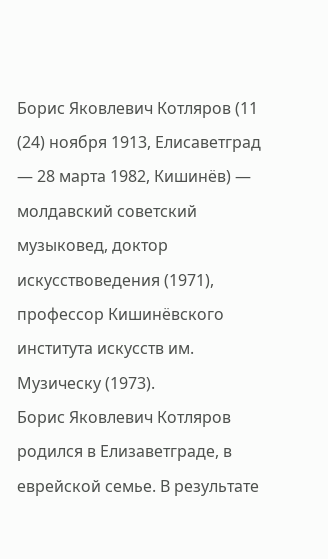Борис Яковлевич Котляров (11 (24) ноября 1913, Елисаветград — 28 марта 1982, Кишинёв) — молдавский советский музыковед, доктор искусствоведения (1971), профессор Кишинёвского института искусств им. Музическу (1973).
Борис Яковлевич Котляров родился в Елизаветграде, в еврейской семье. В результате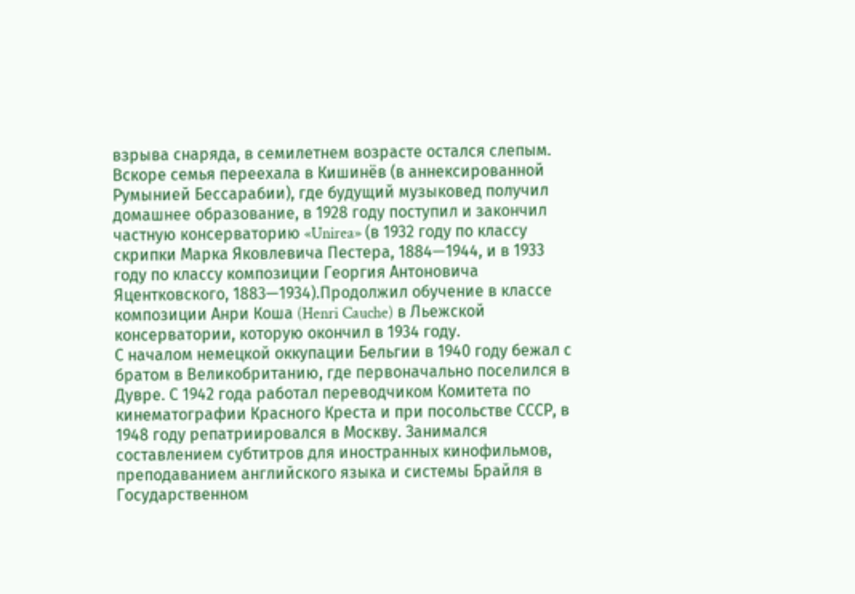взрыва снаряда, в семилетнем возрасте остался слепым. Вскоре семья переехала в Кишинёв (в аннексированной Румынией Бессарабии), где будущий музыковед получил домашнее образование, в 1928 году поступил и закончил частную консерваторию «Unirea» (в 1932 году по классу скрипки Марка Яковлевича Пестера, 1884—1944, и в 1933 году по классу композиции Георгия Антоновича Яцентковского, 1883—1934).Продолжил обучение в классе композиции Анри Коша (Henri Cauche) в Льежской консерватории, которую окончил в 1934 году.
С началом немецкой оккупации Бельгии в 1940 году бежал с братом в Великобританию, где первоначально поселился в Дувре. С 1942 года работал переводчиком Комитета по кинематографии Красного Креста и при посольстве СССР, в 1948 году репатриировался в Москву. Занимался составлением субтитров для иностранных кинофильмов, преподаванием английского языка и системы Брайля в Государственном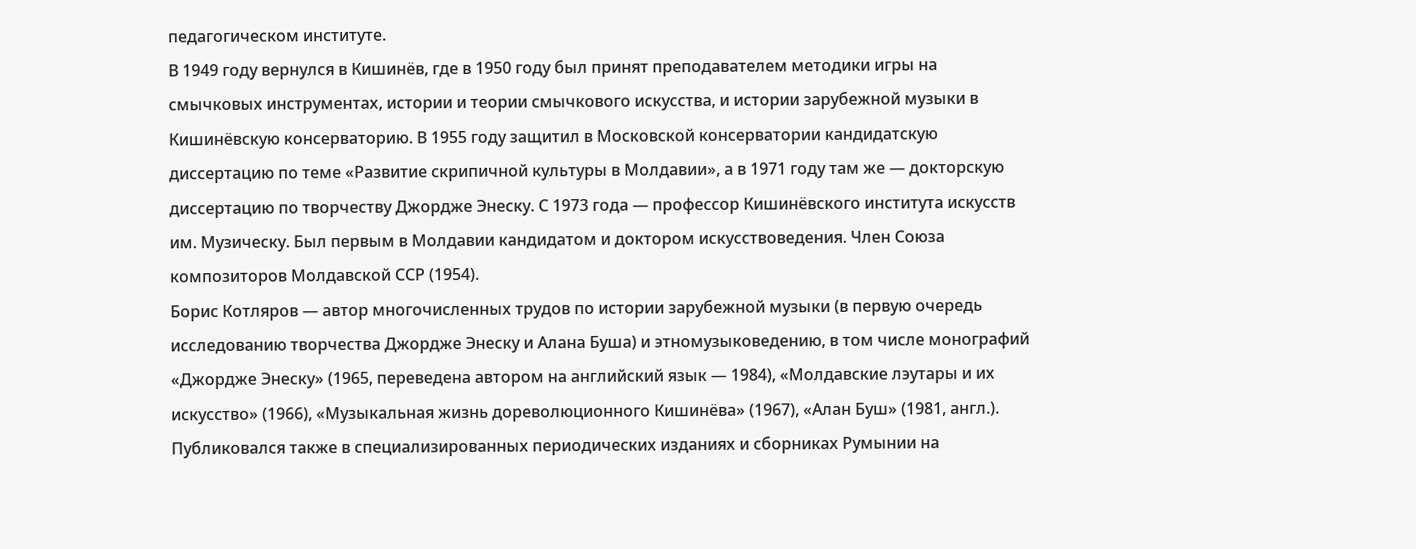педагогическом институте.
В 1949 году вернулся в Кишинёв, где в 1950 году был принят преподавателем методики игры на смычковых инструментах, истории и теории смычкового искусства, и истории зарубежной музыки в Кишинёвскую консерваторию. В 1955 году защитил в Московской консерватории кандидатскую диссертацию по теме «Развитие скрипичной культуры в Молдавии», а в 1971 году там же — докторскую диссертацию по творчеству Джордже Энеску. С 1973 года — профессор Кишинёвского института искусств им. Музическу. Был первым в Молдавии кандидатом и доктором искусствоведения. Член Союза композиторов Молдавской ССР (1954).
Борис Котляров — автор многочисленных трудов по истории зарубежной музыки (в первую очередь исследованию творчества Джордже Энеску и Алана Буша) и этномузыковедению, в том числе монографий «Джордже Энеску» (1965, переведена автором на английский язык — 1984), «Молдавские лэутары и их искусство» (1966), «Музыкальная жизнь дореволюционного Кишинёва» (1967), «Алан Буш» (1981, англ.). Публиковался также в специализированных периодических изданиях и сборниках Румынии на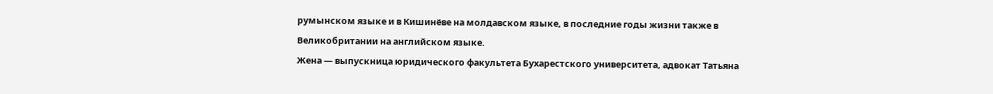румынском языке и в Кишинёве на молдавском языке, в последние годы жизни также в Великобритании на английском языке.
Жена — выпускница юридического факультета Бухарестского университета, адвокат Татьяна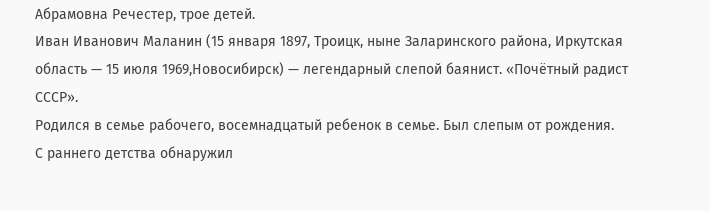Абрамовна Речестер, трое детей.
Иван Иванович Маланин (15 января 1897, Троицк, ныне Заларинского района, Иркутская область — 15 июля 1969,Новосибирск) — легендарный слепой баянист. «Почётный радист СССР».
Родился в семье рабочего, восемнадцатый ребенок в семье. Был слепым от рождения.
С раннего детства обнаружил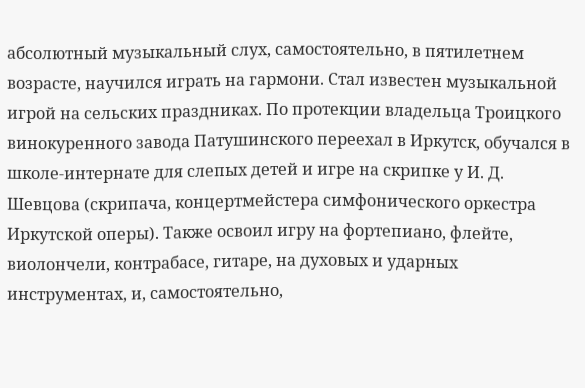абсолютный музыкальный слух, самостоятельно, в пятилетнем возрасте, научился играть на гармони. Стал известен музыкальной игрой на сельских праздниках. По протекции владельца Троицкого винокуренного завода Патушинского переехал в Иркутск, обучался в школе-интернате для слепых детей и игре на скрипке у И. Д. Шевцова (скрипача, концертмейстера симфонического оркестра Иркутской оперы). Также освоил игру на фортепиано, флейте, виолончели, контрабасе, гитаре, на духовых и ударных инструментах, и, самостоятельно,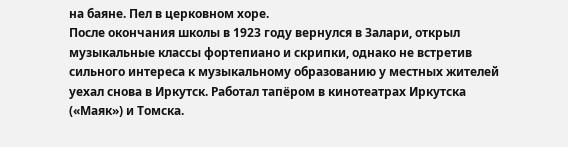на баяне. Пел в церковном хоре.
После окончания школы в 1923 году вернулся в Залари, открыл музыкальные классы фортепиано и скрипки, однако не встретив сильного интереса к музыкальному образованию у местных жителей уехал снова в Иркутск. Работал тапёром в кинотеатрах Иркутска («Маяк») и Томска.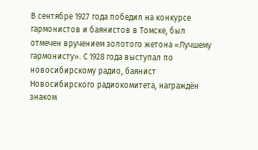В сентябре 1927 года победил на конкурсе гармонистов и баянистов в Томске, был отмечен вручением золотого жетона «Лучшему гармонисту». С 1928 года выступал по новосибирскому радио, баянист Новосибирского радиокомитета, награждён знаком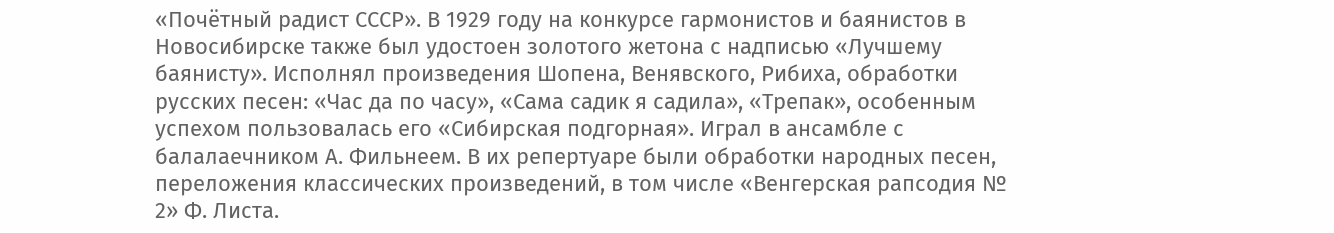«Почётный радист СССР». В 1929 году на конкурсе гармонистов и баянистов в Новосибирске также был удостоен золотого жетона с надписью «Лучшему баянисту». Исполнял произведения Шопена, Венявского, Рибиха, обработки русских песен: «Час да по часу», «Сама садик я садила», «Трепак», особенным успехом пользовалась его «Сибирская подгорная». Играл в ансамбле с балалаечником А. Фильнеем. В их репертуаре были обработки народных песен, переложения классических произведений, в том числе «Венгерская рапсодия № 2» Ф. Листа.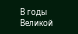В годы Великой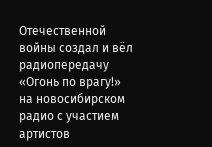Отечественной войны создал и вёл радиопередачу «Огонь по врагу!» на новосибирском радио с участием артистов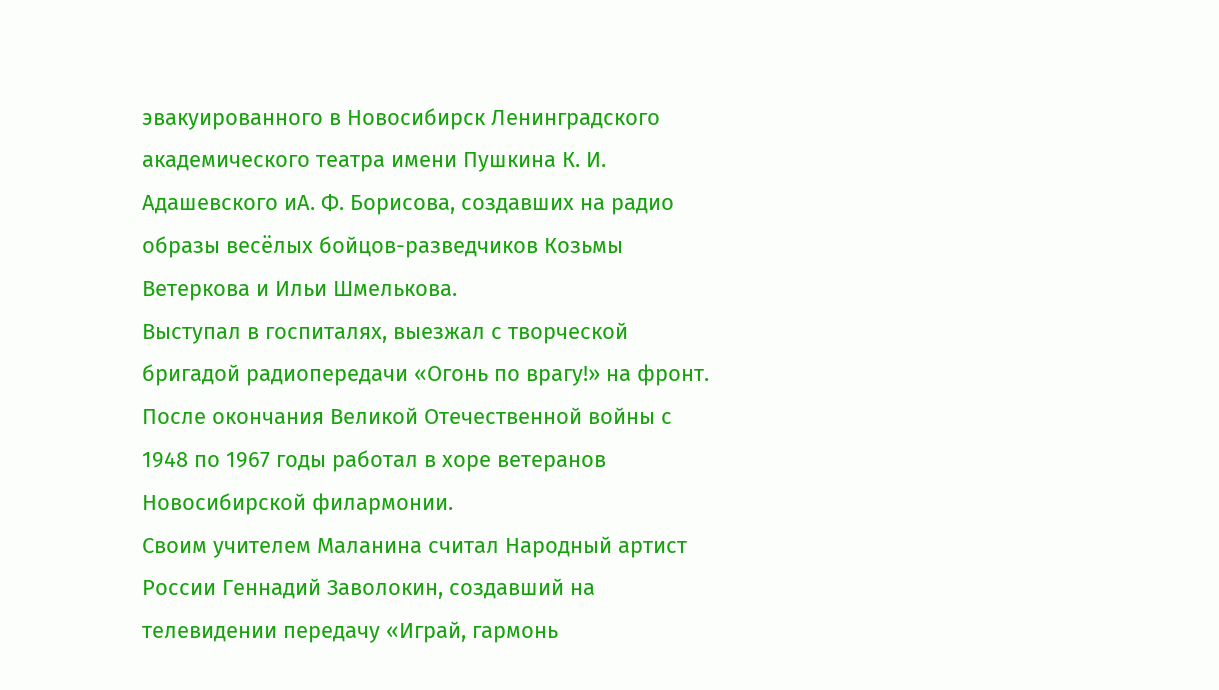эвакуированного в Новосибирск Ленинградского академического театра имени Пушкина К. И. Адашевского иА. Ф. Борисова, создавших на радио образы весёлых бойцов-разведчиков Козьмы Ветеркова и Ильи Шмелькова.
Выступал в госпиталях, выезжал с творческой бригадой радиопередачи «Огонь по врагу!» на фронт.
После окончания Великой Отечественной войны с 1948 по 1967 годы работал в хоре ветеранов Новосибирской филармонии.
Своим учителем Маланина считал Народный артист России Геннадий Заволокин, создавший на телевидении передачу «Играй, гармонь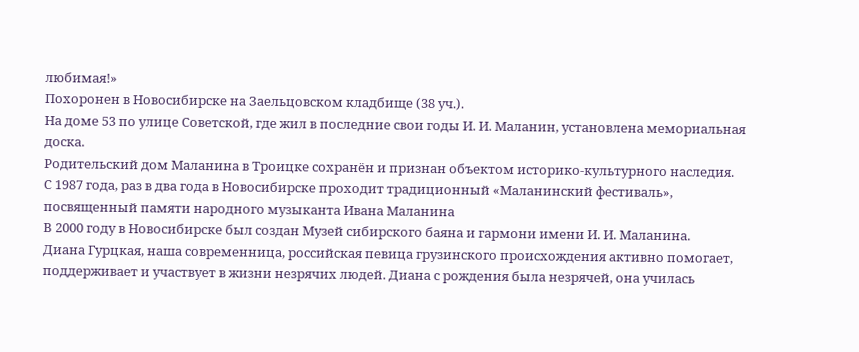любимая!»
Похоронен в Новосибирске на Заельцовском кладбище (38 уч.).
На доме 53 по улице Советской, где жил в последние свои годы И. И. Маланин, установлена мемориальная доска.
Родительский дом Маланина в Троицке сохранён и признан объектом историко-культурного наследия.
С 1987 года, раз в два года в Новосибирске проходит традиционный «Маланинский фестиваль», посвященный памяти народного музыканта Ивана Маланина
В 2000 году в Новосибирске был создан Музей сибирского баяна и гармони имени И. И. Маланина.
Диана Гурцкая, наша современница, российская певица грузинского происхождения активно помогает, поддерживает и участвует в жизни незрячих людей. Диана с рождения была незрячей, она училась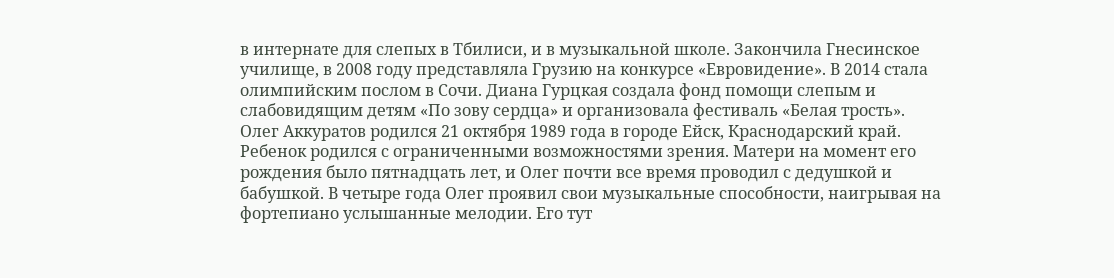в интернате для слепых в Тбилиси, и в музыкальной школе. Закончила Гнесинское училище, в 2008 году представляла Грузию на конкурсе «Евровидение». В 2014 стала олимпийским послом в Сочи. Диана Гурцкая создала фонд помощи слепым и слабовидящим детям «По зову сердца» и организовала фестиваль «Белая трость».
Олег Аккуратов родился 21 октября 1989 года в городе Ейск, Краснодарский край. Ребенок родился с ограниченными возможностями зрения. Матери на момент его рождения было пятнадцать лет, и Олег почти все время проводил с дедушкой и бабушкой. В четыре года Олег проявил свои музыкальные способности, наигрывая на фортепиано услышанные мелодии. Его тут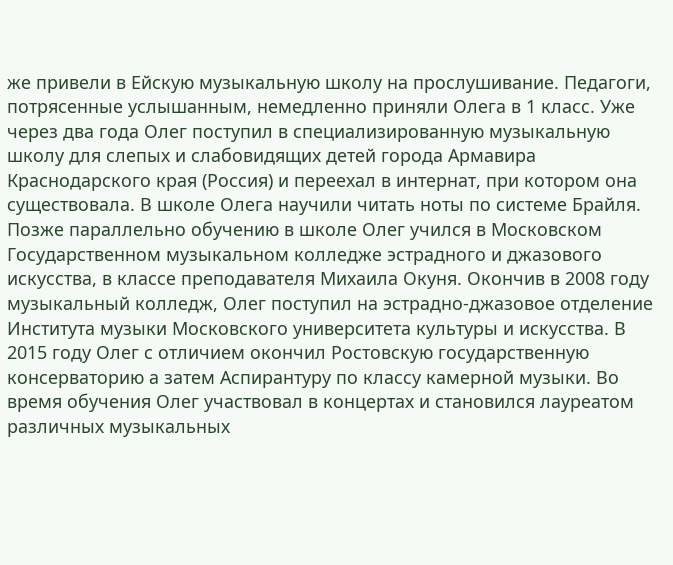же привели в Ейскую музыкальную школу на прослушивание. Педагоги, потрясенные услышанным, немедленно приняли Олега в 1 класс. Уже через два года Олег поступил в специализированную музыкальную школу для слепых и слабовидящих детей города Армавира Краснодарского края (Россия) и переехал в интернат, при котором она существовала. В школе Олега научили читать ноты по системе Брайля.
Позже параллельно обучению в школе Олег учился в Московском Государственном музыкальном колледже эстрадного и джазового искусства, в классе преподавателя Михаила Окуня. Окончив в 2008 году музыкальный колледж, Олег поступил на эстрадно-джазовое отделение Института музыки Московского университета культуры и искусства. В 2015 году Олег с отличием окончил Ростовскую государственную консерваторию а затем Аспирантуру по классу камерной музыки. Во время обучения Олег участвовал в концертах и становился лауреатом различных музыкальных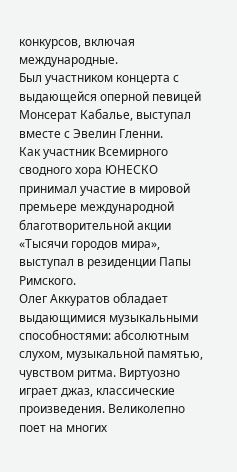конкурсов, включая международные.
Был участником концерта с выдающейся оперной певицей Монсерат Кабалье, выступал вместе с Эвелин Гленни.
Как участник Всемирного сводного хора ЮНЕСКО принимал участие в мировой премьере международной благотворительной акции «Тысячи городов мира», выступал в резиденции Папы Римского.
Олег Аккуратов обладает выдающимися музыкальными способностями: абсолютным слухом, музыкальной памятью, чувством ритма. Виртуозно играет джаз, классические произведения. Великолепно поет на многих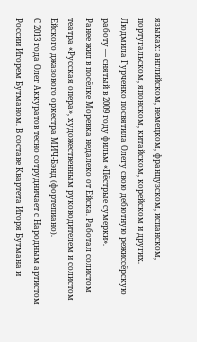языках: английском, немецком, французском, испанском, португальском, японском, китайском, корейском и других.
Людмила Гурченко посвятила Олегу свою дебютную режиссёрскую работу — снятый в 2009 году фильм «Пёстрые сумерки».
Ранее жил в посёлке Моревка недалеко от Ейска. Работал солистом театра «Русская опера», художественным руководителем и солистом Ейского джазового оркестра МИЧ-Бэнд (фортепиано).
С 2013 года Олег Аккуратов тесно сотрудничает с Народным артистом России Игорем Бутманом. В составе Квартета Игоря Бутмана и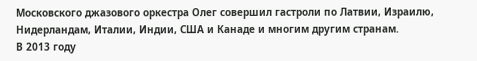Московского джазового оркестра Олег совершил гастроли по Латвии, Израилю, Нидерландам, Италии, Индии, США и Канаде и многим другим странам.
В 2013 году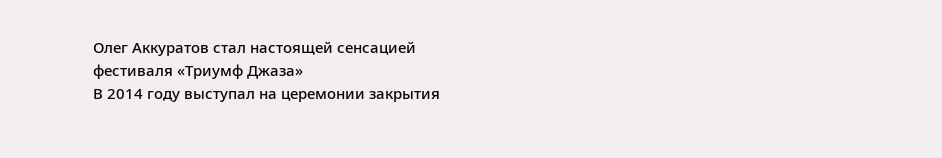Олег Аккуратов стал настоящей сенсацией фестиваля «Триумф Джаза»
В 2014 году выступал на церемонии закрытия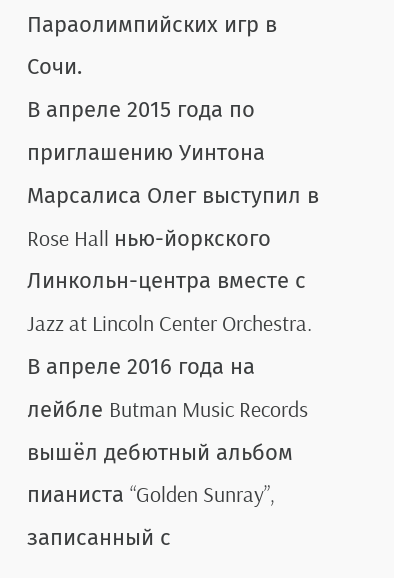Параолимпийских игр в Сочи.
В апреле 2015 года по приглашению Уинтона Марсалиса Олег выступил в Rose Hall нью-йоркского Линкольн-центра вместе с Jazz at Lincoln Center Orchestra.
В апреле 2016 года на лейбле Butman Music Records вышёл дебютный альбом пианиста “Golden Sunray”, записанный с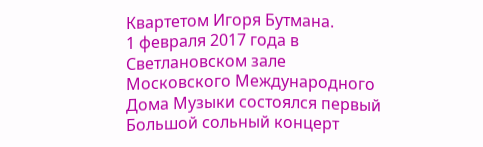Квартетом Игоря Бутмана.
1 февраля 2017 года в Светлановском зале Московского Международного Дома Музыки состоялся первый Большой сольный концерт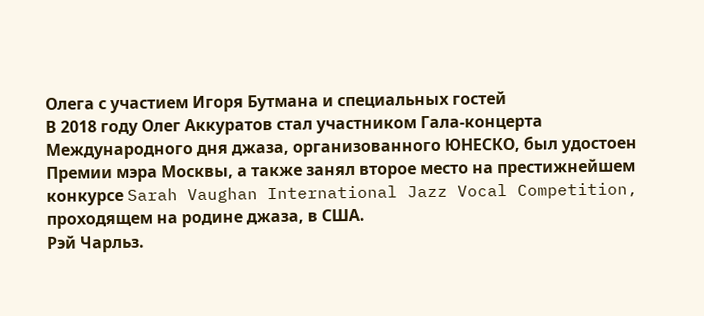Олега с участием Игоря Бутмана и специальных гостей
В 2018 году Олег Аккуратов стал участником Гала-концерта Международного дня джаза, организованного ЮНЕСКО, был удостоен Премии мэра Москвы, а также занял второе место на престижнейшем конкурсе Sarah Vaughan International Jazz Vocal Competition, проходящем на родине джаза, в США.
Рэй Чарльз.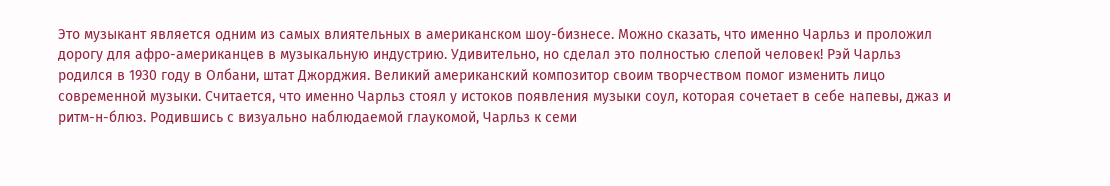Это музыкант является одним из самых влиятельных в американском шоу-бизнесе. Можно сказать, что именно Чарльз и проложил дорогу для афро-американцев в музыкальную индустрию. Удивительно, но сделал это полностью слепой человек! Рэй Чарльз родился в 1930 году в Олбани, штат Джорджия. Великий американский композитор своим творчеством помог изменить лицо современной музыки. Считается, что именно Чарльз стоял у истоков появления музыки соул, которая сочетает в себе напевы, джаз и ритм-н-блюз. Родившись с визуально наблюдаемой глаукомой, Чарльз к семи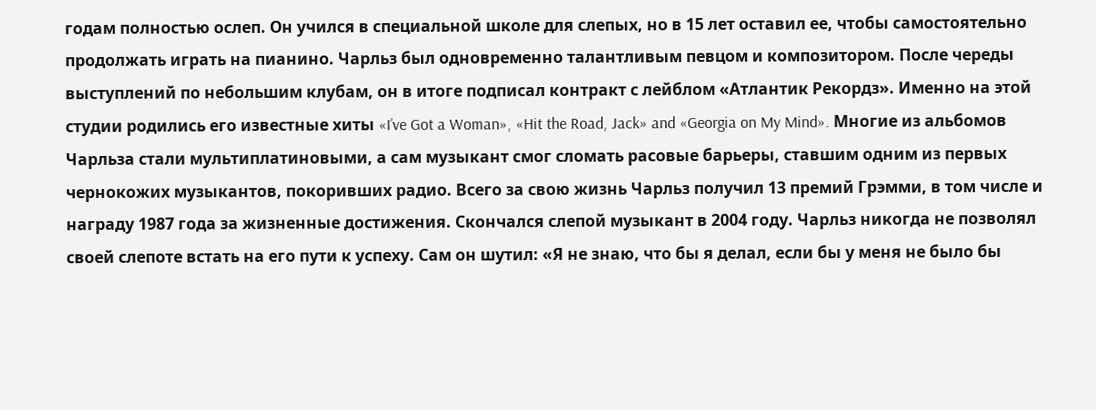годам полностью ослеп. Он учился в специальной школе для слепых, но в 15 лет оставил ее, чтобы самостоятельно продолжать играть на пианино. Чарльз был одновременно талантливым певцом и композитором. После череды выступлений по небольшим клубам, он в итоге подписал контракт с лейблом «Атлантик Рекордз». Именно на этой студии родились его известные хиты «I’ve Got a Woman», «Hit the Road, Jack» and «Georgia on My Mind». Многие из альбомов Чарльза стали мультиплатиновыми, а сам музыкант смог сломать расовые барьеры, ставшим одним из первых чернокожих музыкантов, покоривших радио. Всего за свою жизнь Чарльз получил 13 премий Грэмми, в том числе и награду 1987 года за жизненные достижения. Скончался слепой музыкант в 2004 году. Чарльз никогда не позволял своей слепоте встать на его пути к успеху. Сам он шутил: «Я не знаю, что бы я делал, если бы у меня не было бы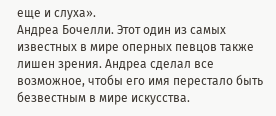еще и слуха».
Андреа Бочелли. Этот один из самых известных в мире оперных певцов также лишен зрения. Андреа сделал все возможное, чтобы его имя перестало быть безвестным в мире искусства.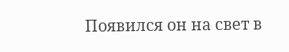Появился он на свет в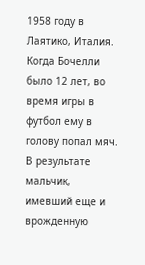1958 году в Лаятико, Италия. Когда Бочелли было 12 лет, во время игры в футбол ему в голову попал мяч. В результате мальчик, имевший еще и врожденную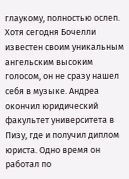глаукому, полностью ослеп. Хотя сегодня Бочелли известен своим уникальным ангельским высоким голосом, он не сразу нашел себя в музыке. Андреа окончил юридический факультет университета в Пизу, где и получил диплом юриста. Одно время он работал по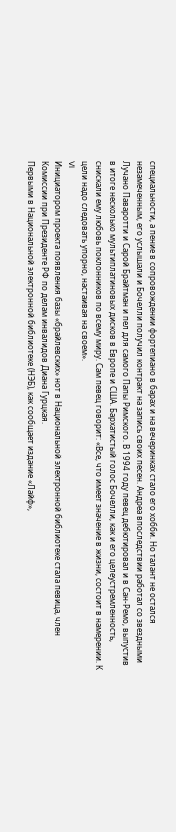специальности, а пение в сопровождении фортепиано в барах и на вечеринках стало его хобби. Но талант не остался незамеченным, его услышали и Бочелли получил контракт на запись своих песен. Андреа впоследствии работал со звездными Лучано Паваротти и Сарой Брайтман и пел для самого Папы Римского. В 1994 году певец дебютировал и в Сан-Ремо, выпустив в итоге несколько мультиплатиновых дисков в Европе и США. Бархатистый голос Бочелли, как и его целеустремленность, снискали ему любовь поклонников по всему миру. Сам певец говорит: «Все, что имеет значение в жизни, состоит в намерении. К цели надо следовать упорно, настаивая на своем».
VI
Инициатором проекта появления базы «брайлевских» нот в Национальной электронной библиотеке стала певица, член Комиссии при Президенте РФ по делам инвалидов Диана Гурцкая.
Первыми в Национальной электронной библиотеке (НЭБ), как сообщает издание «Лайф»,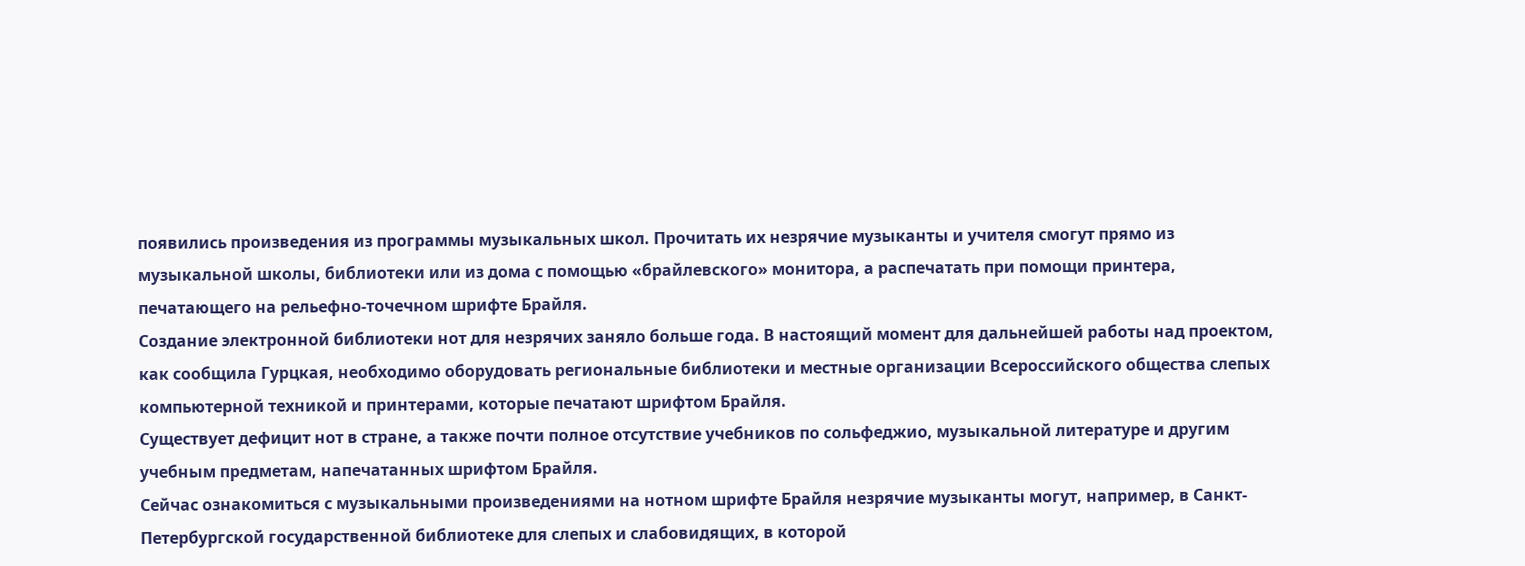появились произведения из программы музыкальных школ. Прочитать их незрячие музыканты и учителя смогут прямо из музыкальной школы, библиотеки или из дома с помощью «брайлевского» монитора, а распечатать при помощи принтера, печатающего на рельефно-точечном шрифте Брайля.
Создание электронной библиотеки нот для незрячих заняло больше года. В настоящий момент для дальнейшей работы над проектом, как сообщила Гурцкая, необходимо оборудовать региональные библиотеки и местные организации Всероссийского общества слепых компьютерной техникой и принтерами, которые печатают шрифтом Брайля.
Существует дефицит нот в стране, а также почти полное отсутствие учебников по сольфеджио, музыкальной литературе и другим учебным предметам, напечатанных шрифтом Брайля.
Сейчас ознакомиться с музыкальными произведениями на нотном шрифте Брайля незрячие музыканты могут, например, в Санкт-Петербургской государственной библиотеке для слепых и слабовидящих, в которой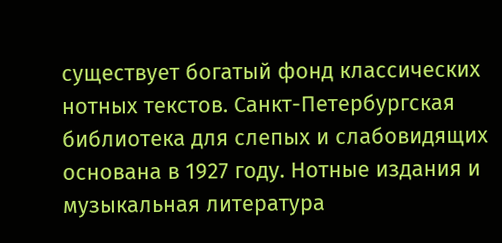существует богатый фонд классических нотных текстов. Санкт-Петербургская библиотека для слепых и слабовидящих основана в 1927 году. Нотные издания и музыкальная литература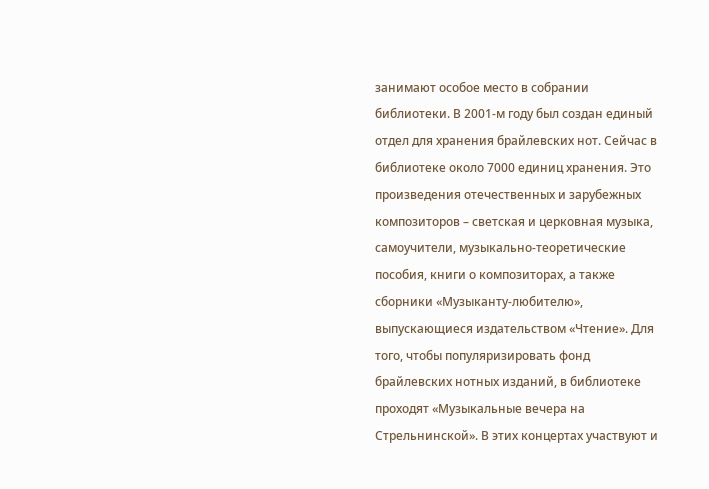занимают особое место в собрании библиотеки. В 2001-м году был создан единый отдел для хранения брайлевских нот. Сейчас в библиотеке около 7000 единиц хранения. Это произведения отечественных и зарубежных композиторов – светская и церковная музыка, самоучители, музыкально-теоретические пособия, книги о композиторах, а также сборники «Музыканту-любителю», выпускающиеся издательством «Чтение». Для того, чтобы популяризировать фонд брайлевских нотных изданий, в библиотеке проходят «Музыкальные вечера на Стрельнинской». В этих концертах участвуют и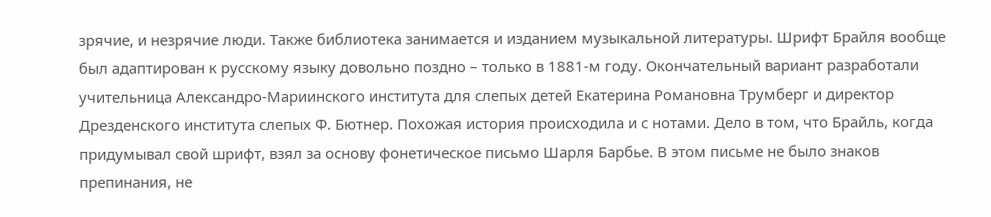зрячие, и незрячие люди. Также библиотека занимается и изданием музыкальной литературы. Шрифт Брайля вообще был адаптирован к русскому языку довольно поздно – только в 1881-м году. Окончательный вариант разработали учительница Александро-Мариинского института для слепых детей Екатерина Романовна Трумберг и директор Дрезденского института слепых Ф. Бютнер. Похожая история происходила и с нотами. Дело в том, что Брайль, когда придумывал свой шрифт, взял за основу фонетическое письмо Шарля Барбье. В этом письме не было знаков препинания, не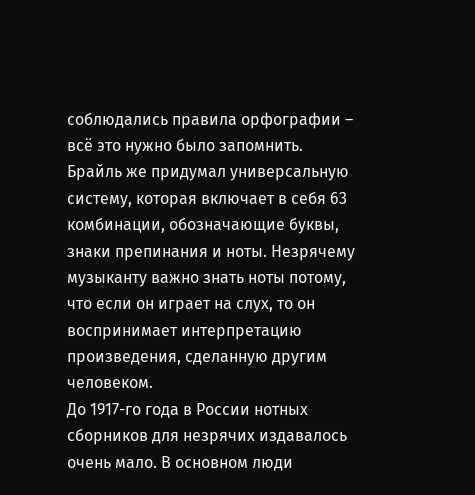соблюдались правила орфографии – всё это нужно было запомнить. Брайль же придумал универсальную систему, которая включает в себя 63 комбинации, обозначающие буквы, знаки препинания и ноты. Незрячему музыканту важно знать ноты потому, что если он играет на слух, то он воспринимает интерпретацию произведения, сделанную другим человеком.
До 1917-го года в России нотных сборников для незрячих издавалось очень мало. В основном люди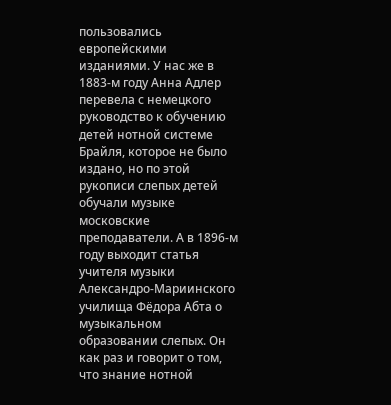пользовались европейскими изданиями. У нас же в 1883-м году Анна Адлер перевела с немецкого руководство к обучению детей нотной системе Брайля, которое не было издано, но по этой рукописи слепых детей обучали музыке московские преподаватели. А в 1896-м году выходит статья учителя музыки Александро-Мариинского училища Фёдора Абта о музыкальном образовании слепых. Он как раз и говорит о том, что знание нотной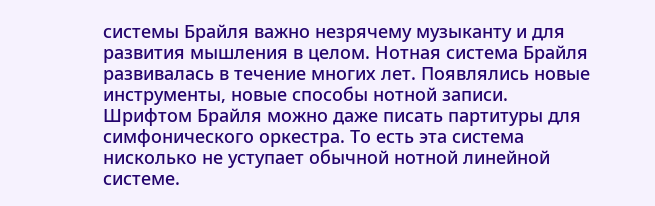системы Брайля важно незрячему музыканту и для развития мышления в целом. Нотная система Брайля развивалась в течение многих лет. Появлялись новые инструменты, новые способы нотной записи. Шрифтом Брайля можно даже писать партитуры для симфонического оркестра. То есть эта система нисколько не уступает обычной нотной линейной системе.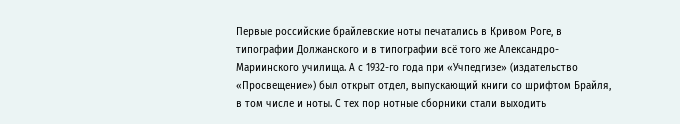Первые российские брайлевские ноты печатались в Кривом Роге, в типографии Должанского и в типографии всё того же Александро-Мариинского училища. А с 1932-го года при «Учпедгизе» (издательство «Просвещение») был открыт отдел, выпускающий книги со шрифтом Брайля, в том числе и ноты. С тех пор нотные сборники стали выходить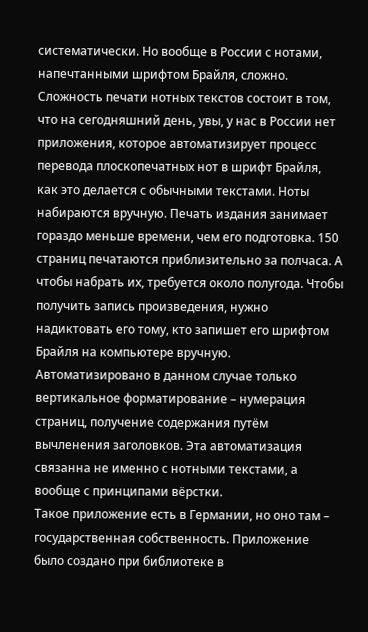систематически. Но вообще в России с нотами, напечтанными шрифтом Брайля, сложно. Сложность печати нотных текстов состоит в том, что на сегодняшний день, увы, у нас в России нет приложения, которое автоматизирует процесс перевода плоскопечатных нот в шрифт Брайля, как это делается с обычными текстами. Ноты набираются вручную. Печать издания занимает гораздо меньше времени, чем его подготовка. 150 страниц печатаются приблизительно за полчаса. А чтобы набрать их, требуется около полугода. Чтобы получить запись произведения, нужно надиктовать его тому, кто запишет его шрифтом Брайля на компьютере вручную. Автоматизировано в данном случае только вертикальное форматирование – нумерация страниц, получение содержания путём вычленения заголовков. Эта автоматизация связанна не именно с нотными текстами, а вообще с принципами вёрстки.
Такое приложение есть в Германии, но оно там – государственная собственность. Приложение было создано при библиотеке в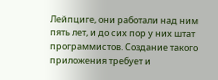Лейпциге, они работали над ним пять лет, и до сих пор у них штат программистов. Создание такого приложения требует и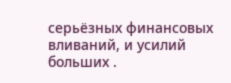серьёзных финансовых вливаний, и усилий больших .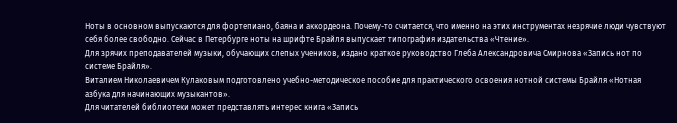Ноты в основном выпускаются для фортепиано, баяна и аккордеона. Почему-то считается, что именно на этих инструментах незрячие люди чувствуют себя более свободно. Сейчас в Петербурге ноты на шрифте Брайля выпускает типография издательства «Чтение».
Для зрячих преподавателей музыки, обучающих слепых учеников, издано краткое руководство Глеба Александровича Смирнова «Запись нот по системе Брайля».
Виталием Николаевичем Кулаковым подготовлено учебно-методическое пособие для практического освоения нотной системы Брайля «Нотная азбука для начинающих музыкантов».
Для читателей библиотеки может представлять интерес книга «Запись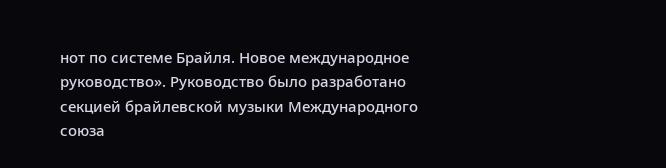нот по системе Брайля. Новое международное руководство». Руководство было разработано секцией брайлевской музыки Международного союза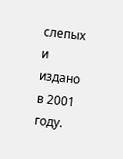слепых и издано в 2001 году.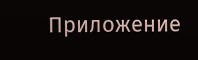Приложение